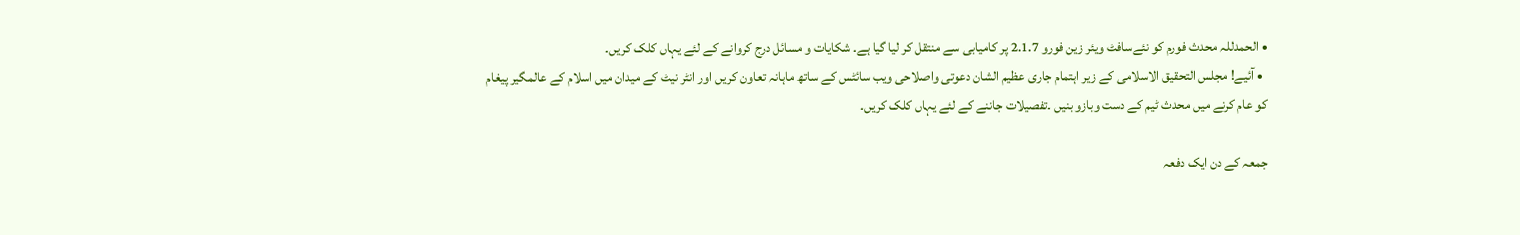• الحمدللہ محدث فورم کو نئےسافٹ ویئر زین فورو 2.1.7 پر کامیابی سے منتقل کر لیا گیا ہے۔ شکایات و مسائل درج کروانے کے لئے یہاں کلک کریں۔
  • آئیے! مجلس التحقیق الاسلامی کے زیر اہتمام جاری عظیم الشان دعوتی واصلاحی ویب سائٹس کے ساتھ ماہانہ تعاون کریں اور انٹر نیٹ کے میدان میں اسلام کے عالمگیر پیغام کو عام کرنے میں محدث ٹیم کے دست وبازو بنیں ۔تفصیلات جاننے کے لئے یہاں کلک کریں۔

جمعہ کے دن ایک دفعہ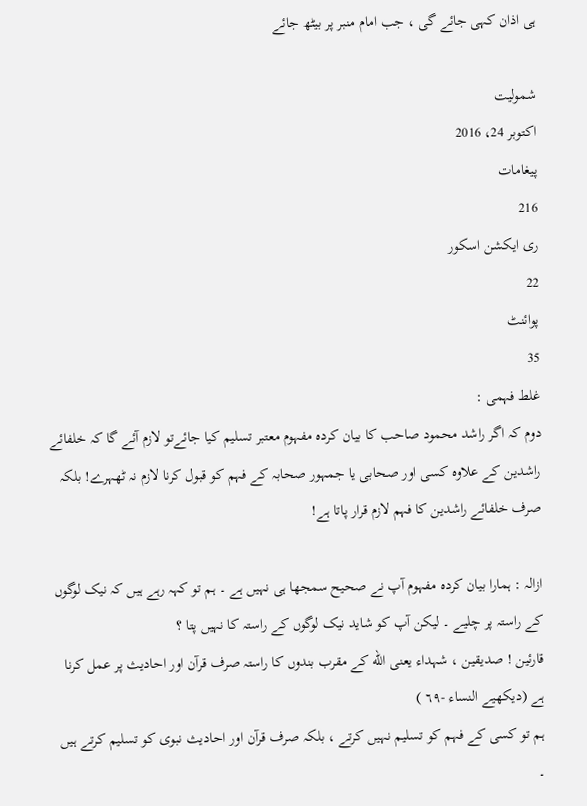ہی اذان کہی جائے گی ، جب امام منبر پر بیٹھ جائے

شمولیت
اکتوبر 24، 2016
پیغامات
216
ری ایکشن اسکور
22
پوائنٹ
35
غلط فہمی :
دوم کہ اگر راشد محمود صاحب کا بیان کردہ مفہوم معتبر تسلیم کیا جائےتو لازم آئے گا کہ خلفائے راشدین کے علاوہ کسی اور صحابی یا جمہور صحابہ کے فہم کو قبول کرنا لازم نہ ٹھہرے! بلکہ صرف خلفائے راشدین کا فہم لازم قرار پاتا ہے!

ازالہ : ہمارا بیان کردہ مفہوم آپ نے صحیح سمجھا ہی نہیں ہے ۔ ہم تو کہہ رہے ہیں کہ نیک لوگوں کے راستہ پر چلیے ۔ لیکن آپ کو شاید نیک لوگوں کے راستہ کا نہیں پتا ؟
قارئین ! صدیقین ، شہداء یعنی الله کے مقرب بندوں کا راستہ صرف قرآن اور احادیث پر عمل کرنا ہے (دیکھیے النساء -٦٩ )
ہم تو کسی کے فہم کو تسلیم نہیں کرتے ، بلکہ صرف قرآن اور احادیث نبوی کو تسلیم کرتے ہیں ۔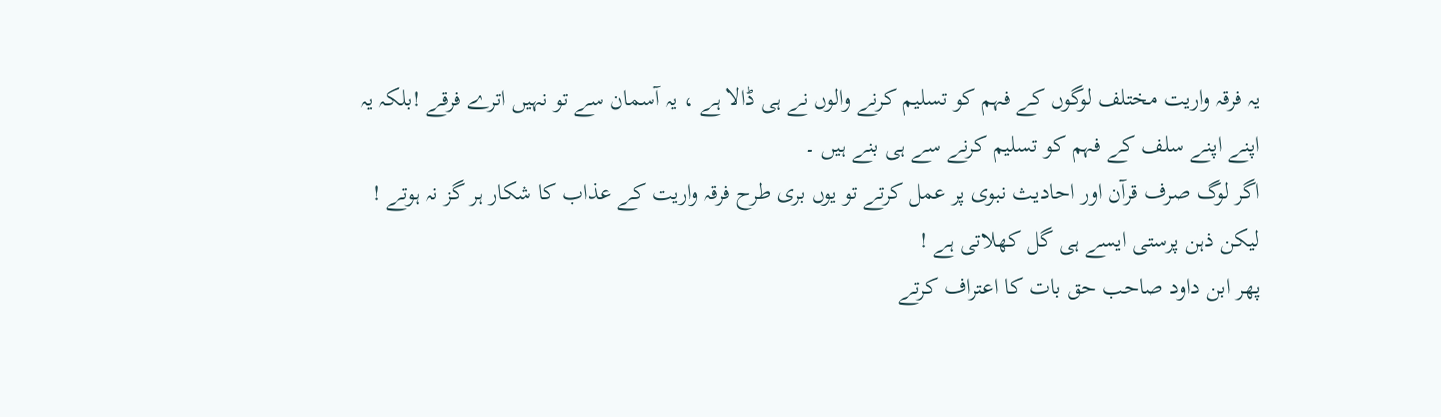یہ فرقہ واریت مختلف لوگوں کے فہم کو تسلیم کرنے والوں نے ہی ڈالا ہے ، یہ آسمان سے تو نہیں اترے فرقے !بلکہ یہ اپنے اپنے سلف کے فہم کو تسلیم کرنے سے ہی بنے ہیں ۔
اگر لوگ صرف قرآن اور احادیث نبوی پر عمل کرتے تو یوں بری طرح فرقہ واریت کے عذاب کا شکار ہر گز نہ ہوتے !
لیکن ذہن پرستی ایسے ہی گل کھلاتی ہے !
پھر ابن داود صاحب حق بات کا اعتراف کرتے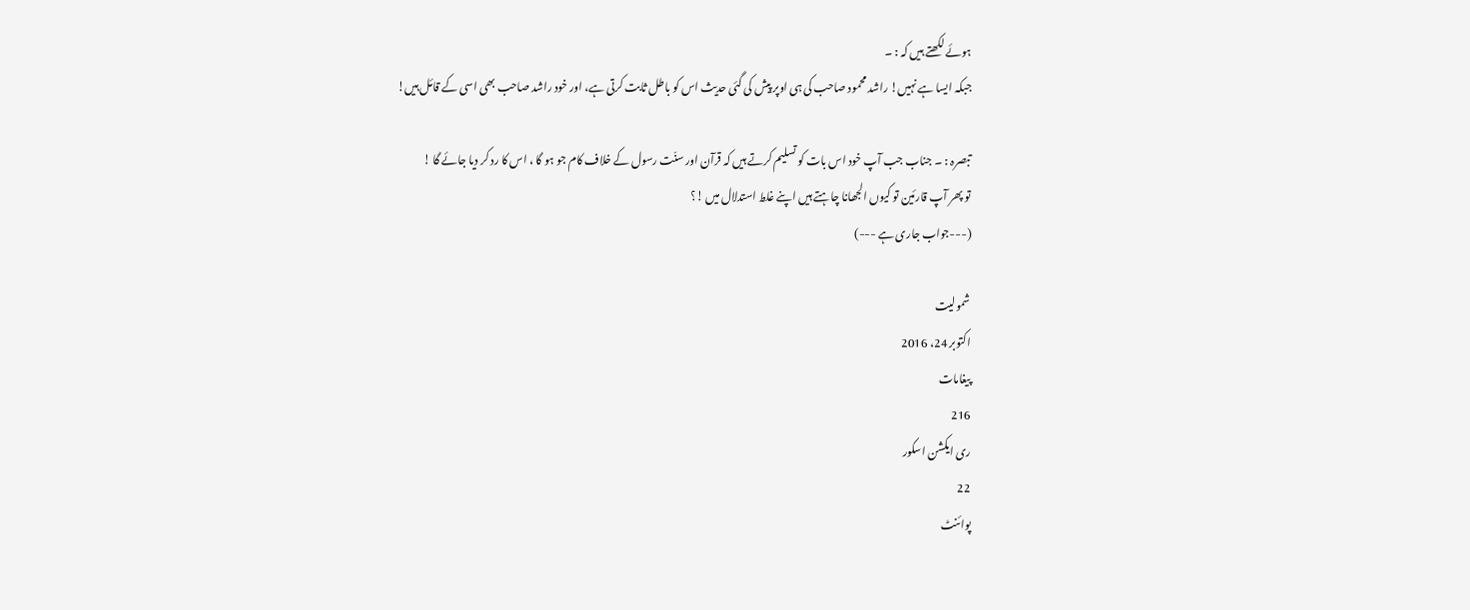ہوئے لکھتے ہیں کہ : ۔
جبکہ ایسا ہے نہیں! راشد محمود صاحب کی ہی اوپر پیش کی گئی حدیث اس کو باطل ثابت کرتی ہے، اور خود راشد صاحب بھی اسی کے قائل ہیں!

تبصرہ : ۔ جناب جب آپ خود اس بات کو تسلیم کرتے ہیں کہ قرآن اور سنّت رسول کے خلاف کام جو ہو گا ، اس کا رد کر دیا جائے گا !
تو پھر آپ قارئین تو کیوں الجھانا چاہتے ہیں اپنے غلط استدلال میں !؟
(---جواب جاری ہے ---)

شمولیت
اکتوبر 24، 2016
پیغامات
216
ری ایکشن اسکور
22
پوائنٹ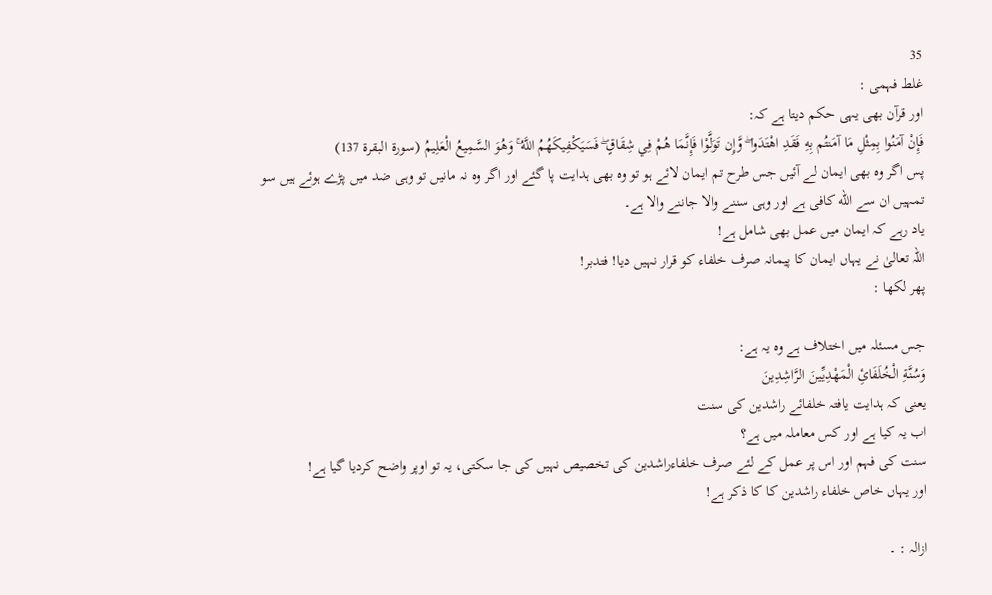35
غلط فہمی :
اور قرآن بھی یہی حکم دیتا ہے کہ:
فَإِنْ آمَنُوا بِمِثْلِ مَا آمَنتُم بِهِ فَقَدِ اهْتَدَوا ۖ وَّإِن تَوَلَّوْا فَإِنَّمَا هُمْ فِي شِقَاقٍ ۖ فَسَيَكْفِيكَهُمُ اللَّهُ ۚ وَهُوَ السَّمِيعُ الْعَلِيمُ (سورة البقرة 137)
پس اگر وہ بھی ایمان لے آئيں جس طرح تم ایمان لائے ہو تو وہ بھی ہدایت پا گئے اور اگر وہ نہ مانیں تو وہی ضد میں پڑے ہوئے ہیں سو تمہیں ان سے الله کافی ہے اور وہی سننے والا جاننے والا ہے۔
یاد رہے کہ ایمان میں عمل بھی شامل ہے!
اللہ تعالیٰ نے یہاں ایمان کا پیمانہ صرف خلفاء کو قرار نہیں دیا! فتدبر!
پھر لکھا :

جس مسئلہ میں اختلاف ہے وہ یہ ہے:
وَسُنَّةِ الْخُلَفَائِ الْمَهْدِيِّينَ الرَّاشِدِينَ
یعنی کہ ہدایت یافتہ خلفائے راشدین کی سنت
اب یہ کیا ہے اور کس معاملہ میں ہے؟
سنت کی فہم اور اس پر عمل کے لئے صرف خلفاءراشدین کی تخصیص نہیں کی جا سکتی، یہ تو اوپر واضح کردیا گیا ہے!
اور یہاں خاص خلفاء راشدین کا کا ذکر ہے!

ازالہ : ۔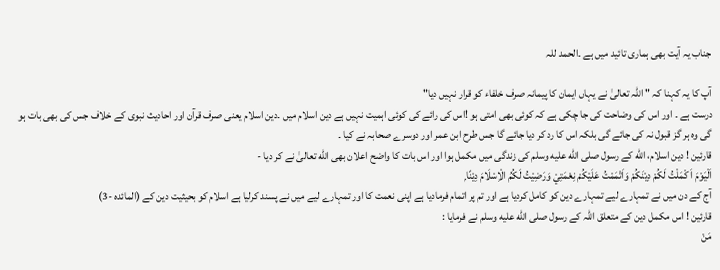جناب یہ آیت بھی ہماری تائید میں ہے ۔الحمد للہ

آپ کا یہ کہنا کہ " اللہ تعالیٰ نے یہاں ایمان کا پیمانہ صرف خلفاء کو قرار نہیں دیا"
درست ہے ۔ اور اس کی وضاحت کی جا چکی ہے کہ کوئی بھی امتی ہو !اس کی رائے کی کوئی اہمیت نہیں ہے دین اسلام میں ۔دین اسلام یعنی صرف قرآن اور احادیث نبوی کے خلاف جس کی بھی بات ہو گی وہ ہر گز قبول نہ کی جائے گی بلکہ اس کا رد کر دیا جائے گا جس طرح ابن عمر اور دوسرے صحابہ نے کیا ۔
قارئین ! دین اسلام، الله کے رسول صلى الله عليه وسلم کی زندگی میں مکمل ہوا اور اس بات کا واضح اعلان بھی الله تعالیٰ نے کر دیا -
اَلْيَوْمَ اَ كْمَلْتُ لَكُمْ دِيْنَكُمْ وَاَتْمَمْتُ عَلَيْكُمْ نِعْمَتِيْ وَرَضِيْتُ لَكُمُ الْاِسْلَامَ دِيْنًا ۭ
آج کے دن میں نے تمہارے لیے تمہارے دین کو کامل کردیا ہے اور تم پر اتمام فرمادیا ہے اپنی نعمت کا اور تمہارے لیے میں نے پسند کرلیا ہے اسلام کو بحیثیت دین کے (المائدہ -3)
قارئین ! اس مکمل دین کے متعلق اللہ کے رسول صلى الله عليه وسلم نے فرمایا :
مَنْ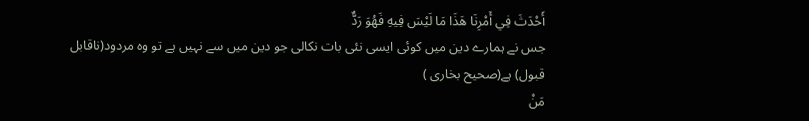أَحْدَثَ فِي أَمْرِنَا هَذَا مَا لَيْسَ فِيهِ فَهُوَ رَدٌّ
جس نے ہمارے دین میں کوئی ایسی نئی بات نکالی جو دین میں سے نہیں ہے تو وہ مردود(ناقابل قبول) ہے(صحیح بخاری )
مَنْ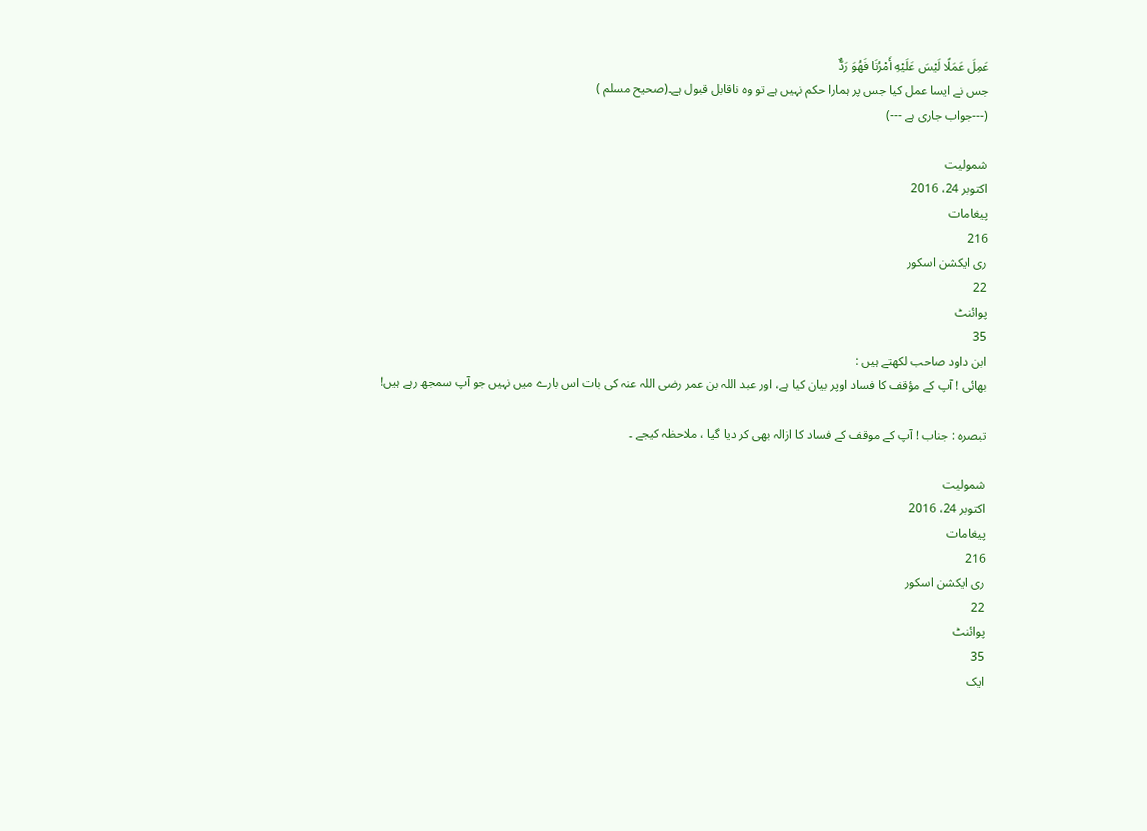عَمِلَ عَمَلًا لَيْسَ عَلَيْهِ أَمْرُنَا فَهُوَ رَدٌّ
جس نے ایسا عمل کیا جس پر ہمارا حکم نہیں ہے تو وہ ناقابل قبول ہے۔(صحیح مسلم )
(---جواب جاری ہے ---)

شمولیت
اکتوبر 24، 2016
پیغامات
216
ری ایکشن اسکور
22
پوائنٹ
35
ابن داود صاحب لکھتے ہیں :
بھائی ! آپ کے مؤقف کا فساد اوپر بیان کیا ہے، اور عبد اللہ بن عمر رضی اللہ عنہ کی بات اس بارے میں نہیں جو آپ سمجھ رہے ہیں!

تبصرہ : جناب ! آپ کے موقف کے فساد کا ازالہ بھی کر دیا گیا ، ملاحظہ کیجے ۔

شمولیت
اکتوبر 24، 2016
پیغامات
216
ری ایکشن اسکور
22
پوائنٹ
35
ایک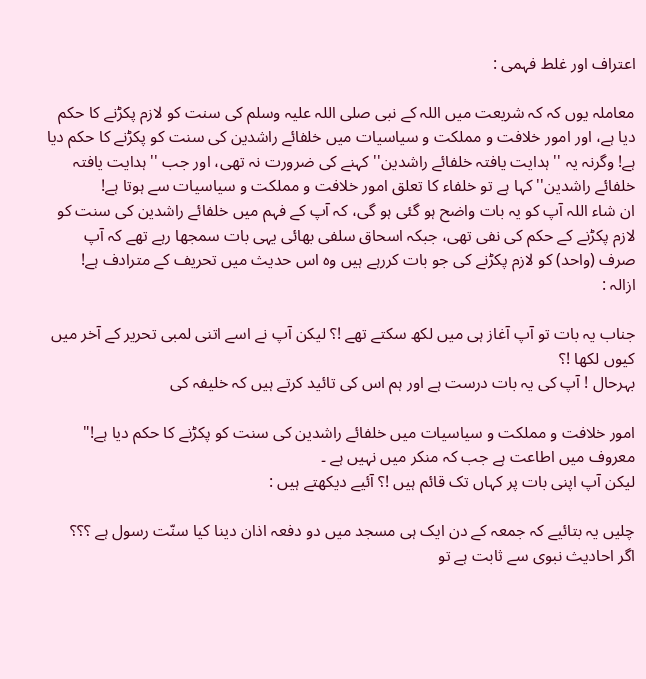اعتراف اور غلط فہمی :

معاملہ یوں کہ کہ شریعت میں اللہ کے نبی صلی اللہ علیہ وسلم کی سنت کو لازم پکڑنے کا حکم دیا ہے، اور امور خلافت و مملکت و سیاسیات میں خلفائے راشدین کی سنت کو پکڑنے کا حکم دیا ہے! وگرنہ یہ ''ہدایت یافتہ خلفائے راشدین'' کہنے کی ضرورت نہ تھی، اور جب ''ہدایت یافتہ خلفائے راشدین'' کہا ہے تو خلفاء کا تعلق امور خلافت و مملکت و سیاسیات سے ہوتا ہے!
ان شاء اللہ آپ کو یہ بات واضح ہو گئی ہو گی، کہ آپ کے فہم میں خلفائے راشدین کی سنت کو لازم پکڑنے کے حکم کی نفی تھی، جبکہ اسحاق سلفی بھائی یہی بات سمجھا رہے تھے کہ آپ صرف (واحد) کو لازم پکڑنے کی جو بات کررہے ہیں وہ اس حدیث میں تحریف کے مترادف ہے!
ازالہ :

جناب یہ بات تو آپ آغاز ہی میں لکھ سکتے تھے !؟ لیکن آپ نے اسے اتنی لمبی تحریر کے آخر میں کیوں لکھا !؟
بہرحال ! آپ کی یہ بات درست ہے اور ہم اس کی تائید کرتے ہیں کہ خلیفہ کی

امور خلافت و مملکت و سیاسیات میں خلفائے راشدین کی سنت کو پکڑنے کا حکم دیا ہے!"
معروف میں اطاعت ہے جب کہ منکر میں نہیں ہے ۔
لیکن آپ اپنی بات پر کہاں تک قائم ہیں !؟ آئیے دیکھتے ہیں :

چلیں یہ بتائیے کہ جمعہ کے دن ایک ہی مسجد میں دو دفعہ اذان دینا کیا سنّت رسول ہے ؟؟؟
اگر احادیث نبوی سے ثابت ہے تو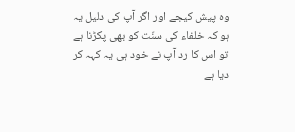وہ پیش کیجے اور اگر آپ کی دلیل یہ ہو کہ خلفاء کی سنّت کو بھی پکڑنا ہے تو اس کا رد آپ نے خود ہی یہ کہہ کر دیا ہے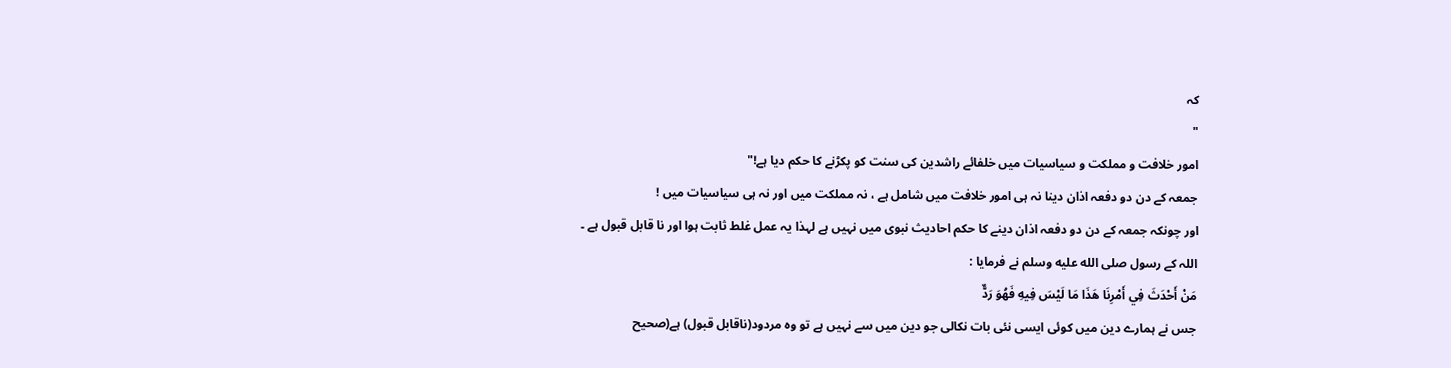کہ
"
امور خلافت و مملکت و سیاسیات میں خلفائے راشدین کی سنت کو پکڑنے کا حکم دیا ہے!"
جمعہ کے دن دو دفعہ اذان دینا نہ ہی امور خلافت میں شامل ہے ، نہ مملکت میں اور نہ ہی سیاسیات میں !
اور چونکہ جمعہ کے دن دو دفعہ اذان دینے کا حکم احادیث نبوی میں نہیں ہے لہذا یہ عمل غلط ثابت ہوا اور نا قابل قبول ہے ۔
اللہ کے رسول صلى الله عليه وسلم نے فرمایا :
مَنْ أَحْدَثَ فِي أَمْرِنَا هَذَا مَا لَيْسَ فِيهِ فَهُوَ رَدٌّ
جس نے ہمارے دین میں کوئی ایسی نئی بات نکالی جو دین میں سے نہیں ہے تو وہ مردود(ناقابل قبول) ہے(صحیح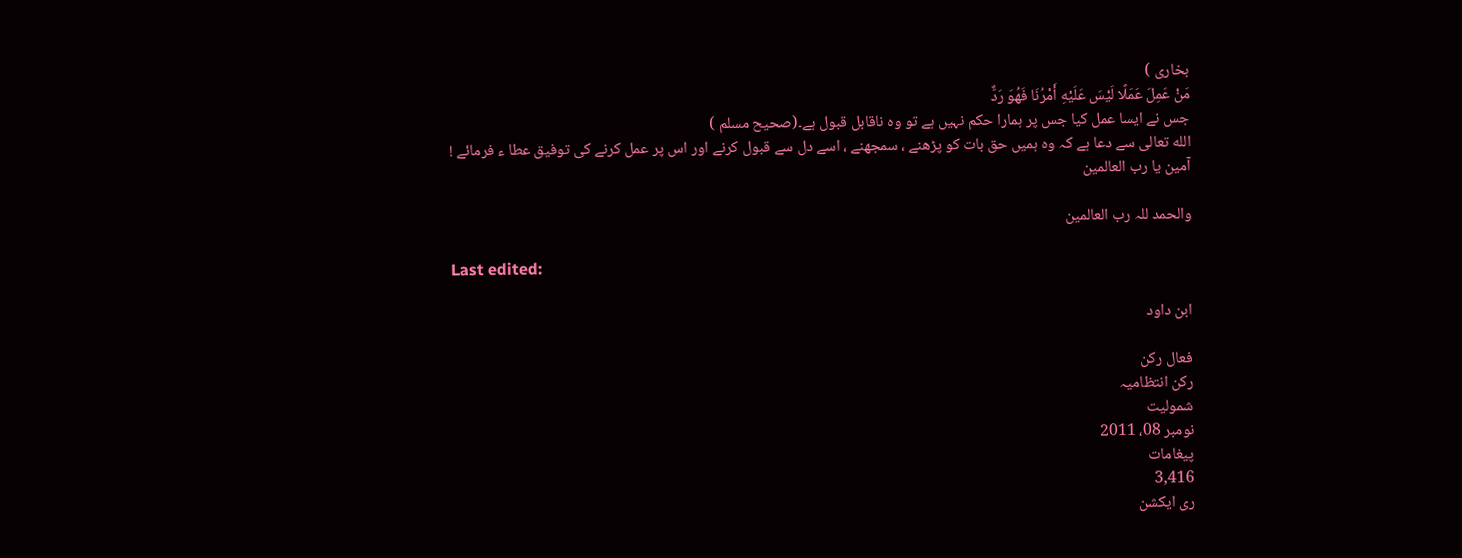بخاری )
مَنْ عَمِلَ عَمَلًا لَيْسَ عَلَيْهِ أَمْرُنَا فَهُوَ رَدٌّ
جس نے ایسا عمل کیا جس پر ہمارا حکم نہیں ہے تو وہ ناقابل قبول ہے۔(صحیح مسلم )
الله تعالی سے دعا ہے کہ وہ ہمیں حق بات کو پڑھنے ، سمجھنے ، اسے دل سے قبول کرنے اور اس پر عمل کرنے کی توفیق عطا ء فرمائے !
آمین یا رب العالمین

والحمد للہ رب العالمین

Last edited:

ابن داود

فعال رکن
رکن انتظامیہ
شمولیت
نومبر 08، 2011
پیغامات
3,416
ری ایکشن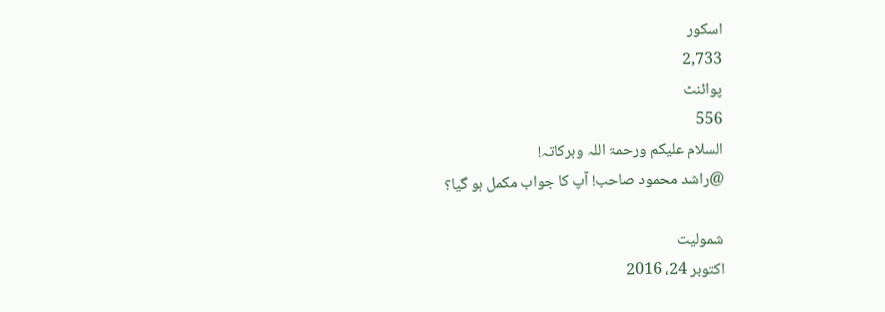اسکور
2,733
پوائنٹ
556
السلام علیکم ورحمۃ اللہ وبرکاتہ!
@راشد محمود صاحب! آپ کا جواب مکمل ہو گیا؟

شمولیت
اکتوبر 24، 2016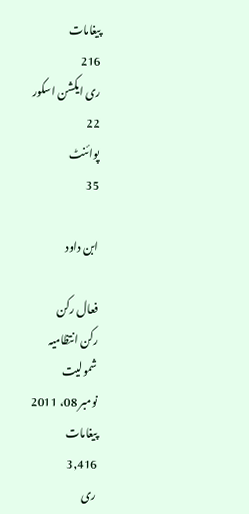پیغامات
216
ری ایکشن اسکور
22
پوائنٹ
35

ابن داود

فعال رکن
رکن انتظامیہ
شمولیت
نومبر 08، 2011
پیغامات
3,416
ری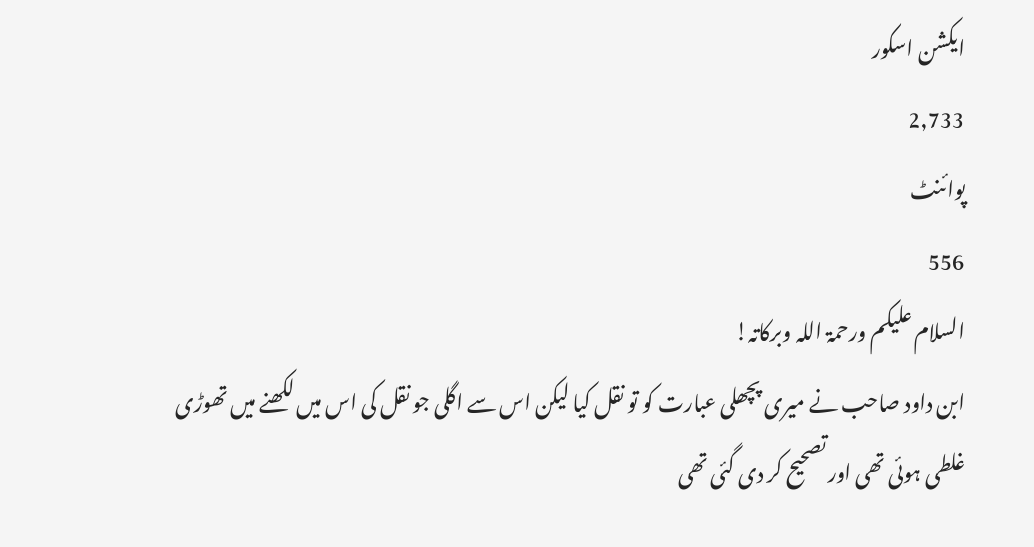ایکشن اسکور
2,733
پوائنٹ
556
السلام علیکم ورحمۃ اللہ وبرکاتہ!
ابن داود صاحب نے میری پچھلی عبارت کو تو نقل کیا لیکن اس سے اگلی جو نقل کی اس میں لکھنے میں تھوڑی غلطی ہوئی تھی اور تصحیح کر دی گئی تھی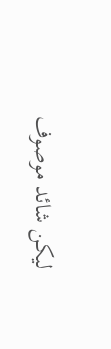لیکن شائد موصوف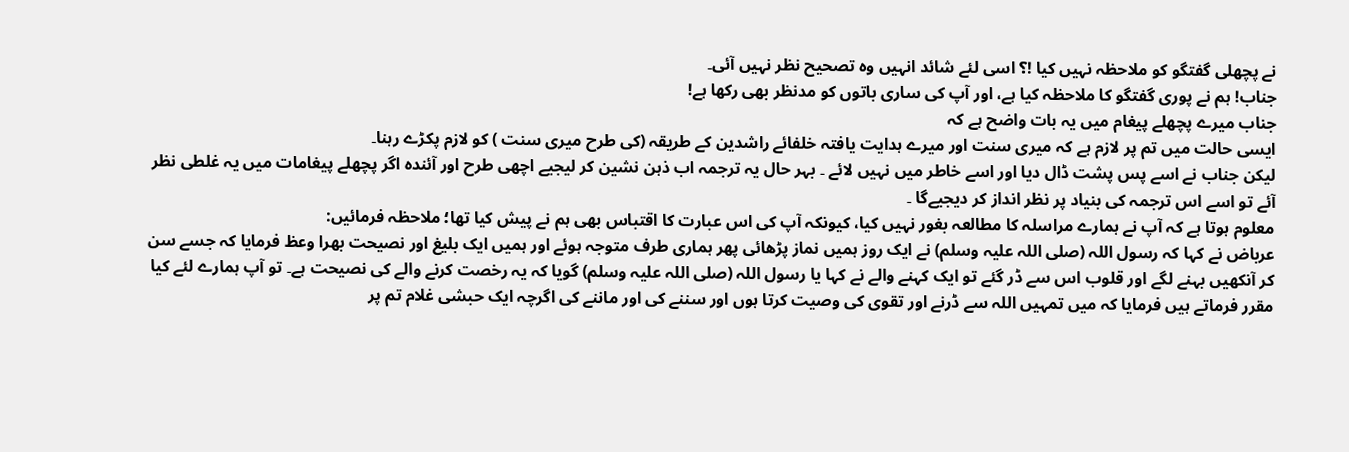نے پچھلی گفتگو کو ملاحظہ نہیں کیا !؟ اسی لئے شائد انہیں وہ تصحیح نظر نہیں آئی۔
جناب! ہم نے پوری گفتگو کا ملاحظہ کیا ہے، اور آپ کی ساری باتوں کو مدنظر بھی رکھا ہے!
جناب میرے پچھلے پیغام میں یہ بات واضح ہے کہ
ایسی حالت میں تم پر لازم ہے کہ میری سنت اور میرے ہدایت یافتہ خلفائے راشدین کے طریقہ (کی طرح میری سنت ) کو لازم پکڑے رہنا۔
لیکن جناب نے اسے پس پشت ڈال دیا اور اسے خاطر میں نہیں لائے ۔ بہر حال یہ ترجمہ اب ذہن نشین کر لیجیے اچھی طرح اور آئندہ اگر پچھلے پیغامات میں یہ غلطی نظر آئے تو اسے اس ترجمہ کی بنیاد پر نظر انداز کر دیجیےگا ۔
معلوم ہوتا ہے کہ آپ نے ہمارے مراسلہ کا مطالعہ بغور نہیں کیا، کیونکہ آپ کی اس عبارت کا اقتباس بھی ہم نے پیش کیا تھا؛ ملاحظہ فرمائیں:
عرباض نے کہا کہ رسول اللہ (صلی اللہ علیہ وسلم) نے ایک روز ہمیں نماز پڑھائی پھر ہماری طرف متوجہ ہوئے اور ہمیں ایک بلیغ اور نصیحت بھرا وعظ فرمایا کہ جسے سن کر آنکھیں بہنے لگے اور قلوب اس سے ڈر گئے تو ایک کہنے والے نے کہا یا رسول اللہ (صلی اللہ علیہ وسلم) گویا کہ یہ رخصت کرنے والے کی نصیحت ہے۔ تو آپ ہمارے لئے کیا مقرر فرماتے ہیں فرمایا کہ میں تمہیں اللہ سے ڈرنے اور تقوی کی وصیت کرتا ہوں اور سننے کی اور ماننے کی اگرچہ ایک حبشی غلام تم پر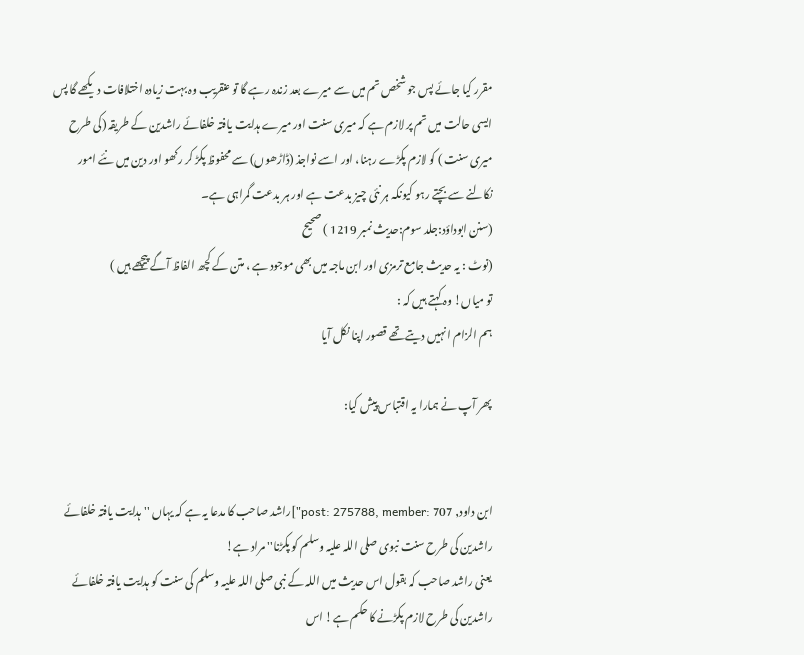مقرر کیا جائے پس جو شخص تم میں سے میرے بعد زندہ رہے گا تو عنقریب وہ بہت زیادہ اختلافات دیکھے گا پس ایسی حالت میں تم پر لازم ہے کہ میری سنت اور میرے ہدایت یافتہ خلفائے راشدین کے طریقہ (کی طرح میری سنت ) کو لازم پکڑے رہنا، اور اسے نواجذ (ڈاڑھوں) سے محفوظ پکڑ کر رکھو اور دین میں نئے امور نکالنے سے بچتے رہو کیونکہ ہر نئی چیز بدعت ہے اور ہر بدعت گمراہی ہے۔
(سنن ابوداؤد:جلد سوم:حدیث نمبر 1219 ) صحیح
(نوٹ : یہ حدیث جامع ترمزی اور ابن ماجہ میں بھی موجود ہے ، متن کے کچھ الفاظ آگے پیچھے ہیں )
تو میاں! وہ کہتے ہیں کہ :
ہم الزام انہیں دیتے تھے قصور اپنا نکل آیا

پھر آپ نے ہمارا یہ اقتباس پیش کیا:


ابن داود, post: 275788, member: 707"]راشد صاحب کا مدعا یہ ہے کہ یہاں ''ہدایت یافتہ خلفائے راشدین کی طرح سنت نبوی صلی اللہ علیہ وسلم کو پکڑنا'' مراد ہے!
یعنی راشد صاحب کہ بقول اس حدیث میں اللہ کے نبی صلی اللہ علیہ وسلم کی سنت کو ہدایت یافتہ خلفائے راشدین کی طرح لازم پکڑنے کا حکم ہے! اس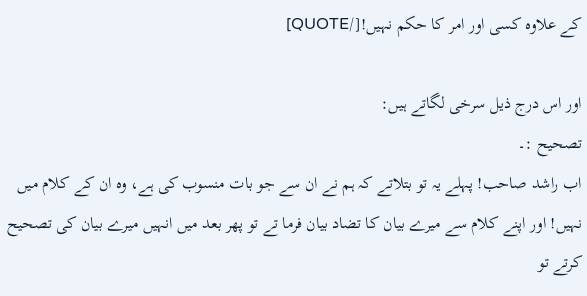کے علاوہ کسی اور امر کا حکم نہیں![/QUOTE]

اور اس درج ذیل سرخی لگاتے ہیں:
تصحیح :۔
اب راشد صاحب! پہلے یہ تو بتلاتے کہ ہم نے ان سے جو بات منسوب کی ہے، وہ ان کے کلام میں نہیں! اور اپنے کلام سے میرے بیان کا تضاد بیان فرما تے تو پھر بعد میں انہیں میرے بیان کی تصحیح کرتے تو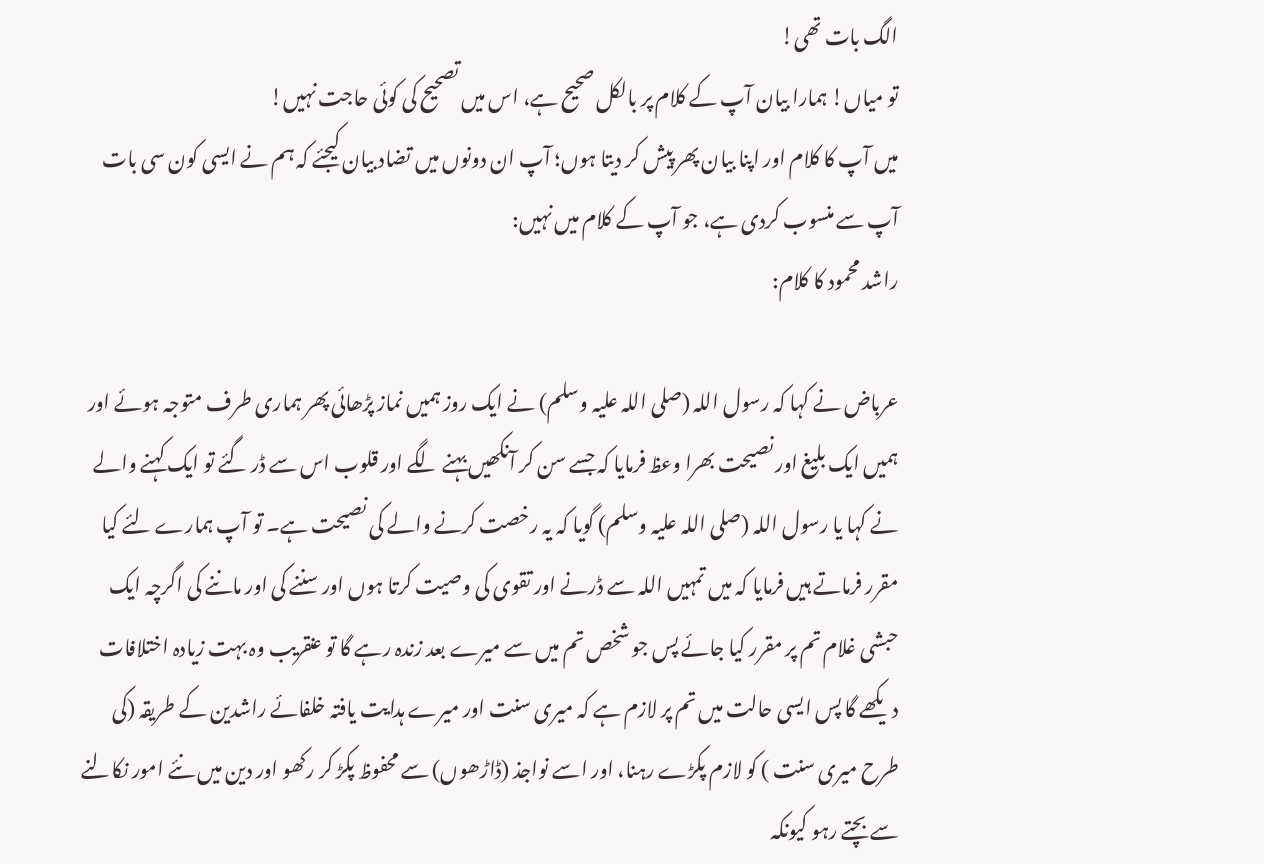الگ بات تھی!
تو میاں! ہمارا بیان آپ کے کلام پر بالکل صحیح ہے، اس میں تصحیح کی کوئی حاجت نہیں!
میں آپ کا کلام اور اپنا بیان پھر پیش کر دیتا ہوں؛ آپ ان دونوں میں تضاد بیان کیجئے کہ ہم نے ایسی کون سی بات آپ سے منسوب کردی ہے، جو آپ کے کلام میں نہیں:
راشد محمود کا کلام:

عرباض نے کہا کہ رسول اللہ (صلی اللہ علیہ وسلم) نے ایک روز ہمیں نماز پڑھائی پھر ہماری طرف متوجہ ہوئے اور ہمیں ایک بلیغ اور نصیحت بھرا وعظ فرمایا کہ جسے سن کر آنکھیں بہنے لگے اور قلوب اس سے ڈر گئے تو ایک کہنے والے نے کہا یا رسول اللہ (صلی اللہ علیہ وسلم) گویا کہ یہ رخصت کرنے والے کی نصیحت ہے۔ تو آپ ہمارے لئے کیا مقرر فرماتے ہیں فرمایا کہ میں تمہیں اللہ سے ڈرنے اور تقوی کی وصیت کرتا ہوں اور سننے کی اور ماننے کی اگرچہ ایک حبشی غلام تم پر مقرر کیا جائے پس جو شخص تم میں سے میرے بعد زندہ رہے گا تو عنقریب وہ بہت زیادہ اختلافات دیکھے گا پس ایسی حالت میں تم پر لازم ہے کہ میری سنت اور میرے ہدایت یافتہ خلفائے راشدین کے طریقہ (کی طرح میری سنت ) کو لازم پکڑے رہنا، اور اسے نواجذ (ڈاڑھوں) سے محفوظ پکڑ کر رکھو اور دین میں نئے امور نکالنے سے بچتے رہو کیونکہ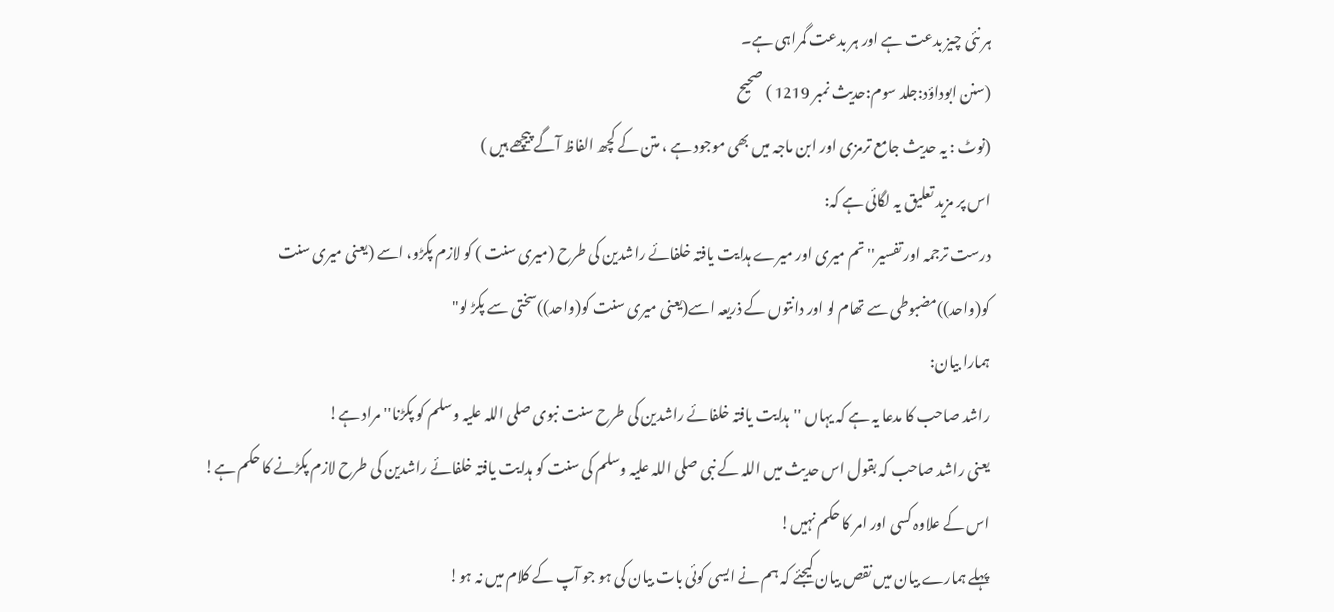ہر نئی چیز بدعت ہے اور ہر بدعت گمراہی ہے۔
(سنن ابوداؤد:جلد سوم:حدیث نمبر 1219 ) صحیح
(نوٹ : یہ حدیث جامع ترمزی اور ابن ماجہ میں بھی موجود ہے ، متن کے کچھ الفاظ آگے پیچھے ہیں )
اس پر مزید تعلیق یہ لگائی ہے کہ:
درست ترجمہ اور تفسیر''تم میری اور میرے ہدایت یافتہ خلفائے راشدین کی طرح (میری سنت ) کو لازم پکڑو، اسے (یعنی میری سنت کو(واحد))مضبوطی سے تھام لو اور دانتوں کے ذریعہ اسے(یعنی میری سنت کو(واحد))سختی سے پکڑ لو"
ہمارا بیان:
راشد صاحب کا مدعا یہ ہے کہ یہاں ''ہدایت یافتہ خلفائے راشدین کی طرح سنت نبوی صلی اللہ علیہ وسلم کو پکڑنا'' مراد ہے!
یعنی راشد صاحب کہ بقول اس حدیث میں اللہ کے نبی صلی اللہ علیہ وسلم کی سنت کو ہدایت یافتہ خلفائے راشدین کی طرح لازم پکڑنے کا حکم ہے! اس کے علاوہ کسی اور امر کا حکم نہیں!
پہلے ہمارے بیان میں نقص بیان کیجئے کہ ہم نے ایسی کوئی بات بیان کی ہو جو آپ کے کلام میں نہ ہو!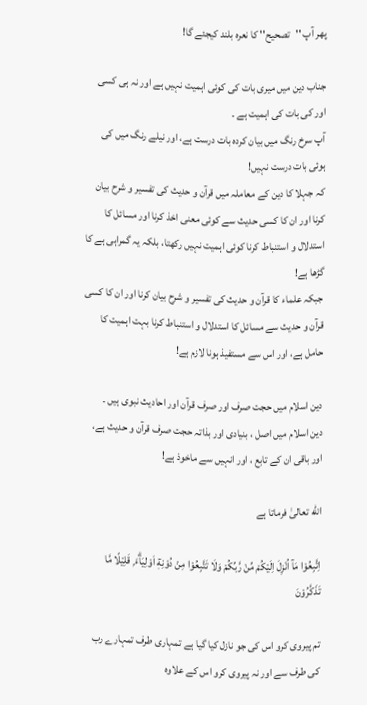پھر آپ ''تصحیح'' کا نعرہ بلند کیجئے گا!

جناب دین میں میری بات کی کوئی اہمیت نہیں ہے اور نہ ہی کسی اور کی بات کی اہمیت ہے ۔
آپ سرخ رنگ میں بیان کردہ بات درست ہے، اور نیلے رنگ میں کی ہوئی بات درست نہیں!
کہ جہلا کا دین کے معاملہ میں قرآن و حدیث کی تفسیر و شرح بیان کرنا اور ان کا کسی حدیث سے کوئی معنی اخذ کرنا اور مسائل کا استدلال و استنباط کرنا کوئی اہمیت نہیں رکھتا، بلکہ یہ گمراہی ہے کا گڑھا ہے!
جبکہ علماء کا قرآن و حدیث کی تفسیر و شرح بیان کرنا اور ان کا کسی قرآن و حدیث سے مسائل کا استدلال و استنباط کرنا بہت اہمیت کا حامل ہے، اور اس سے مستفیذ ہونا لازم ہے!

دین اسلام میں حجت صرف اور صرف قرآن اور احادیث نبوی ہیں ۔
دین اسلام میں اصل ، بنیادی اور بذاتہ حجت صرف قرآن و حدیث ہے، اور باقی ان کے تابع ، اور انہیں سے ماخوذ ہے!

الله تعالیٰ فرماتا ہے

اِتَّبِعُوْا مَآ اُنْزِلَ اِلَيْكُمْ مِّنْ رَّبِّكُمْ وَلَا تَتَّبِعُوْا مِنْ دُوْنِهٖٓ اَوْلِيَاۗءَ ۭ قَلِيْلًا مَّا تَذَكَّرُوْنَ

تم پیروی کرو اس کی جو نازل کیا گیا ہے تمہاری طرف تمہارے رب کی طرف سے اور نہ پیروی کرو اس کے علاوہ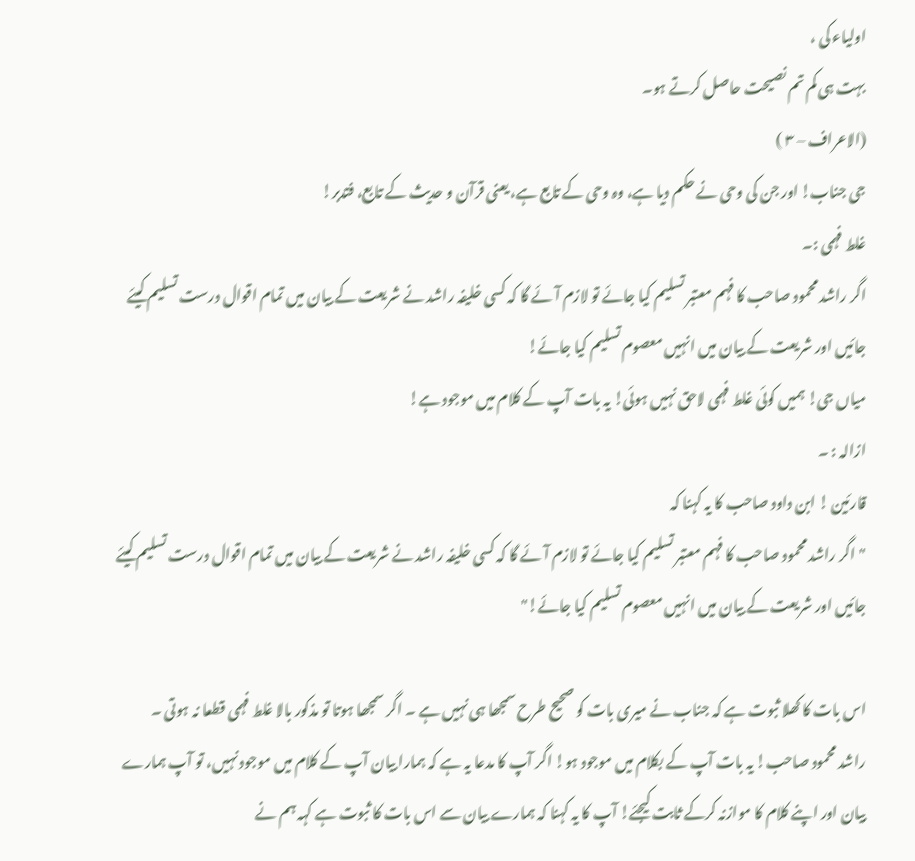اولیاء کی ،
بہت ہی کم تم نصیحت حاصل کرتے ہو۔
(الاعراف – ٣ )
جی جناب! اور جن کی وحی نے حکم دیا ہے، وہ وحی کے تابع ہے، یعنی قرآن و حدیث کے تابع، فتدبر!
غلط فہمی :۔
اگر راشد محمود صاحب کا فہم معتبر تسلیم کیا جائے تو لازم آئے گا کہ کسی خلیفہ راشد نے شریعت کے بیان میں تمام اقوال درست تسلیم کیئے جائیں اور شریعت کے بیان میں انہیں معصوم تسلیم کیا جائے!
میاں جی! ہمیں کوئی غلط فہمی لاحق نہیں ہوئی! یہ بات آپ کے کلام میں موجود ہے!
ازالہ : ۔
قارئین ! ابن داود صاحب کا یہ کہنا کہ
"اگر راشد محمود صاحب کا فہم معتبر تسلیم کیا جائے تو لازم آئے گا کہ کسی خلیفہ راشد نے شریعت کے بیان میں تمام اقوال درست تسلیم کیئے جائیں اور شریعت کے بیان میں انہیں معصوم تسلیم کیا جائے!"

اس بات کا کھلا ثبوت ہے کہ جناب نے میری بات کو صحیح طرح سمجھا ہی نہیں ہے ۔ اگر سمجھا ہوتا تو مذکور بالا غلط فہمی قطعا نہ ہوتی ۔
راشد محمود صاحب! یہ بات آپ کے بکلام میں موجود ہو! اگر آپ کا مدعا یہ ہے کہ ہمارا بیان آپ کے کلام میں موجود نہیں، تو آپ ہمارے بیان اور اپنے کلام کا موازنہ کرکے ثابت کیجئے! آپ کا یہ کہنا کہ ہمارے بیان سے اس بات کا ثبوت ہے کہہ ہم نے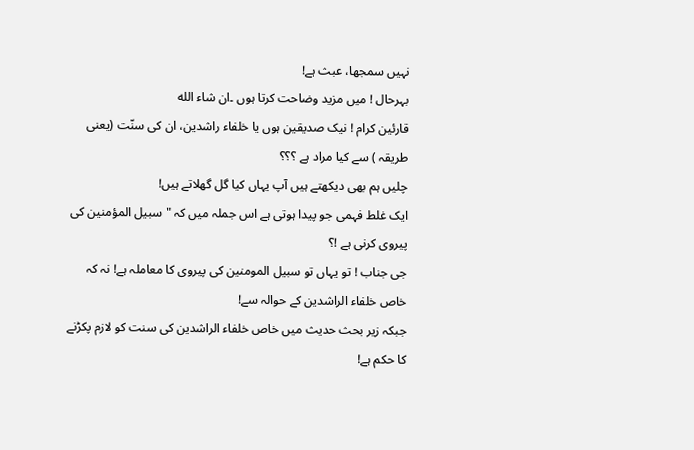نہیں سمجھا، عبث ہے!
بہرحال ! میں مزید وضاحت کرتا ہوں ۔ان شاء الله
قارئین کرام ! نیک صدیقین ہوں یا خلفاء راشدین، ان کی سنّت (یعنی طریقہ ) سے کیا مراد ہے ؟؟؟
چلیں ہم بھی دیکھتے ہیں آپ یہاں کیا گل گھلاتے ہیں!
ایک غلط فہمی جو پیدا ہوتی ہے اس جملہ میں کہ "سبیل المؤمنین کی پیروی کرنی ہے !؟
جی جناب ! تو یہاں تو سبیل المومنین کی پیروی کا معاملہ ہے! نہ کہ خاص خلفاء الراشدین کے حوالہ سے!
جبکہ زیر بحث حدیث میں خاص خلفاء الراشدین کی سنت کو لازم پکڑنے کا حکم ہے!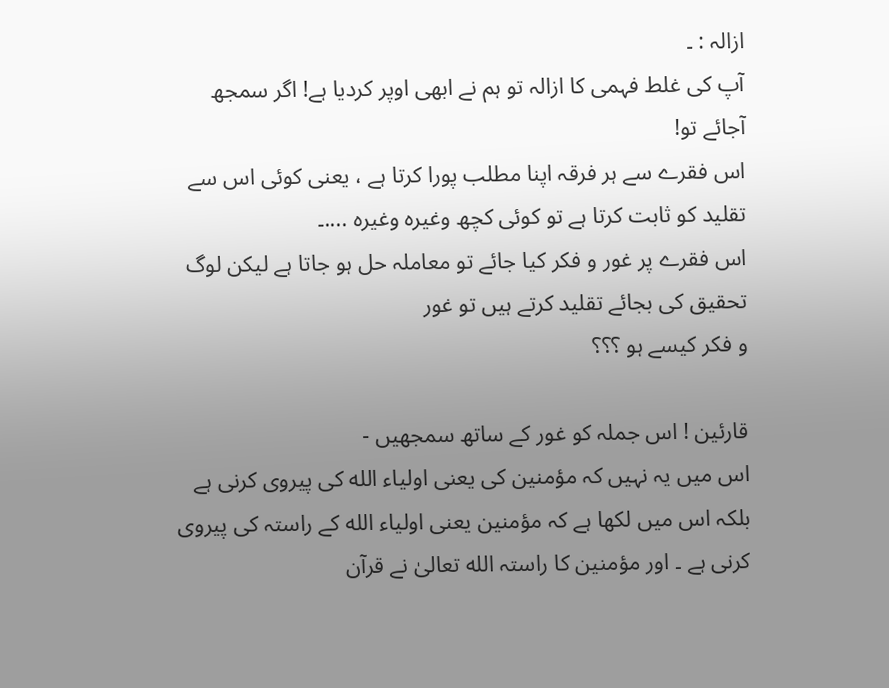ازالہ : ۔
آپ کی غلط فہمی کا ازالہ تو ہم نے ابھی اوپر کردیا ہے! اگر سمجھ آجائے تو!
اس فقرے سے ہر فرقہ اپنا مطلب پورا کرتا ہے ، یعنی کوئی اس سے تقلید کو ثابت کرتا ہے تو کوئی کچھ وغیرہ وغیرہ ....۔
اس فقرے پر غور و فکر کیا جائے تو معاملہ حل ہو جاتا ہے لیکن لوگ تحقیق کی بجائے تقلید کرتے ہیں تو غور
و فکر کیسے ہو ؟؟؟

قارئین ! اس جملہ کو غور کے ساتھ سمجھیں -
اس میں یہ نہیں کہ مؤمنین کی یعنی اولیاء الله کی پیروی کرنی ہے بلکہ اس میں لکھا ہے کہ مؤمنین یعنی اولیاء الله کے راستہ کی پیروی کرنی ہے ۔ اور مؤمنین کا راستہ الله تعالیٰ نے قرآن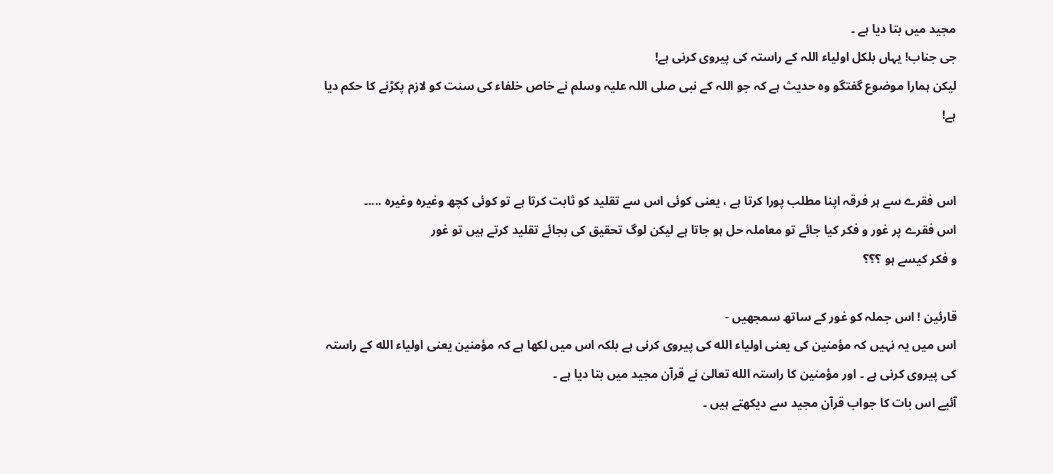مجید میں بتا دیا ہے ۔
جی جناب! یہاں بلکل اولیاء اللہ کے راستہ کی پیروی کرنی ہے!
لیکن ہمارا موضوع گفتگو وہ حدیث ہے کہ جو اللہ کے نبی صلی اللہ علیہ وسلم نے خاص خلفاء کی سنت کو لازم پکڑنے کا حکم دیا ہے!


اس فقرے سے ہر فرقہ اپنا مطلب پورا کرتا ہے ، یعنی کوئی اس سے تقلید کو ثابت کرتا ہے تو کوئی کچھ وغیرہ وغیرہ ....۔
اس فقرے پر غور و فکر کیا جائے تو معاملہ حل ہو جاتا ہے لیکن لوگ تحقیق کی بجائے تقلید کرتے ہیں تو غور
و فکر کیسے ہو ؟؟؟

قارئین ! اس جملہ کو غور کے ساتھ سمجھیں -
اس میں یہ نہیں کہ مؤمنین کی یعنی اولیاء الله کی پیروی کرنی ہے بلکہ اس میں لکھا ہے کہ مؤمنین یعنی اولیاء الله کے راستہ کی پیروی کرنی ہے ۔ اور مؤمنین کا راستہ الله تعالیٰ نے قرآن مجید میں بتا دیا ہے ۔
آئیے اس بات کا جواب قرآن مجید سے دیکھتے ہیں ۔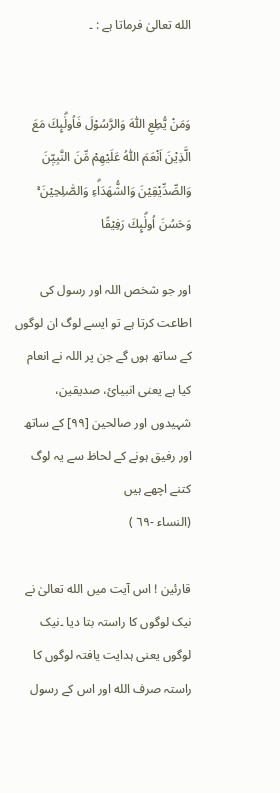الله تعالیٰ فرماتا ہے : ۔


وَمَنْ يُّطِعِ اللّٰهَ وَالرَّسُوْلَ فَاُولٰۗىِٕكَ مَعَ الَّذِيْنَ اَنْعَمَ اللّٰهُ عَلَيْهِمْ مِّنَ النَّبِيّٖنَ وَالصِّدِّيْقِيْنَ وَالشُّهَدَاۗءِ وَالصّٰلِحِيْنَ ۚ وَحَسُنَ اُولٰۗىِٕكَ رَفِيْقًا

اور جو شخص اللہ اور رسول کی اطاعت کرتا ہے تو ایسے لوگ ان لوگوں کے ساتھ ہوں گے جن پر اللہ نے انعام کیا ہے یعنی انبیائ، صدیقین، شہیدوں اور صالحین [٩٩] کے ساتھ اور رفیق ہونے کے لحاظ سے یہ لوگ کتنے اچھے ہیں
(النساء -٦٩ )

قارئین ! اس آیت میں الله تعالیٰ نے نیک لوگوں کا راستہ بتا دیا ۔نیک لوگوں یعنی ہدایت یافتہ لوگوں کا راستہ صرف الله اور اس کے رسول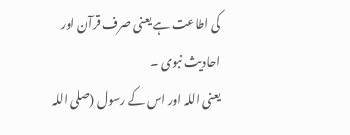کی اطاعت ہے یعنی صرف قرآن اور احادیث نبوی ۔
یعنی اللہ اور اس کے رسول (صلی اللہ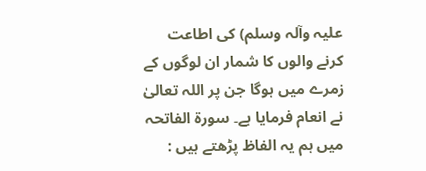علیہ وآلہ وسلم) کی اطاعت کرنے والوں کا شمار ان لوگوں کے زمرے میں ہوگا جن پر اللہ تعالیٰ نے انعام فرمایا ہے۔ سورۃ الفاتحہ میں ہم یہ الفاظ پڑھتے ہیں :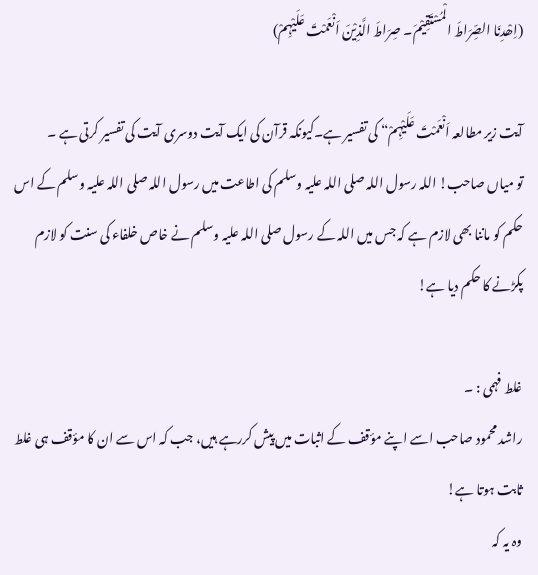(اِھْدِنَا الصِّرَاطَ الْمُسْتَقِیْمَ۔ صِرَاطَ الَّذِیْنَ اَنْعَمْتَ عَلَیْہِمْ)

آیت زیر مطالعہ اَنْعَمْتَ عَلَیْہِمْ“ کی تفسیر ہے۔کیونکہ قرآن کی ایک آیت دوسری آیت کی تفسیر کرتی ہے ۔
تو میاں صاحب! اللہ رسول اللہ صلی اللہ علیہ وسلم کی اطاعت میں رسول اللہ صلی اللہ علیہ وسلم کے اس حکم کو ماننا بھی لازم ہے کہ جس میں اللہ کے رسول صلی اللہ علیہ وسلم نے خاص خلفاء کی سنت کو لازم پکڑنے کا حکم دیا ہے!

غلط فہمی : ۔
راشد محمود صاحب اسے اپنے مؤقف کے اثبات میں پیش کررہے ہیں، جب کہ اس سے ان کا مؤقف ہی غلط ثابت ہوتا ہے!
وہ یہ کہ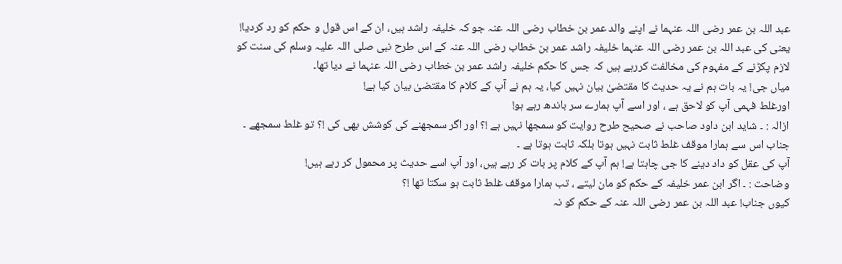عبد اللہ بن عمر رضی اللہ عنہما نے اپنے والد عمر بن خطاب رضی اللہ عنہ جو کہ خلیفہ راشد ہیں، ان کے اس قول و حکم کو رد کردیا!
یعنی کی عبد اللہ بن عمر رضی اللہ عنہما خلیفہ راشد عمر بن خطاب رضی اللہ عنہ کے اس طرح نبی صلی اللہ علیہ وسلم کی سنت کو لازم پکڑنے کے مفہوم کی مخالفت کررہے ہیں کہ جس کا حکم خلیفہ راشد عمر بن خطاب رضی اللہ عنہما نے دیا تھا۔
میاں جی! یہ بات ہم نے یہ حدیث کا مقتضیٰ بیان نہیں کیا، یہ ہم نے آپ کے کلام کا مقتضیٰ بیان کیا ہے!
اورغلط فہمی آپ کو لاحق ہے ، اور اسے آپ ہمارے سر باندھ رہے ہو!
ازالہ : ۔ شاید ابن داود صاحب نے صحیح طرح روایت کو سمجھا نہیں ہے !؟ اور اگر سمجھنے کی کوشش بھی کی !؟ تو غلط سمجھے ۔
جناب اس سے ہمارا موقف غلط ثابت نہیں ہوتا بلکہ ثابت ہوتا ہے ۔
آپ کی عقل کو داد دینے کا جی چاہتا ہے! ہم آپ کے کلام پر بات کر رہے ہیں، اور آپ اسے حدیث پر محمول کر رہے ہیں!
وضاحت : ۔ اگر ابن عمر خلیفہ کے حکم کو مان لیتے ، تب ہمارا موقف غلط ثابت ہو سکتا تھا !؟
کیوں جناب! عبد اللہ بن عمر رضی اللہ عنہ کے حکم کو نہ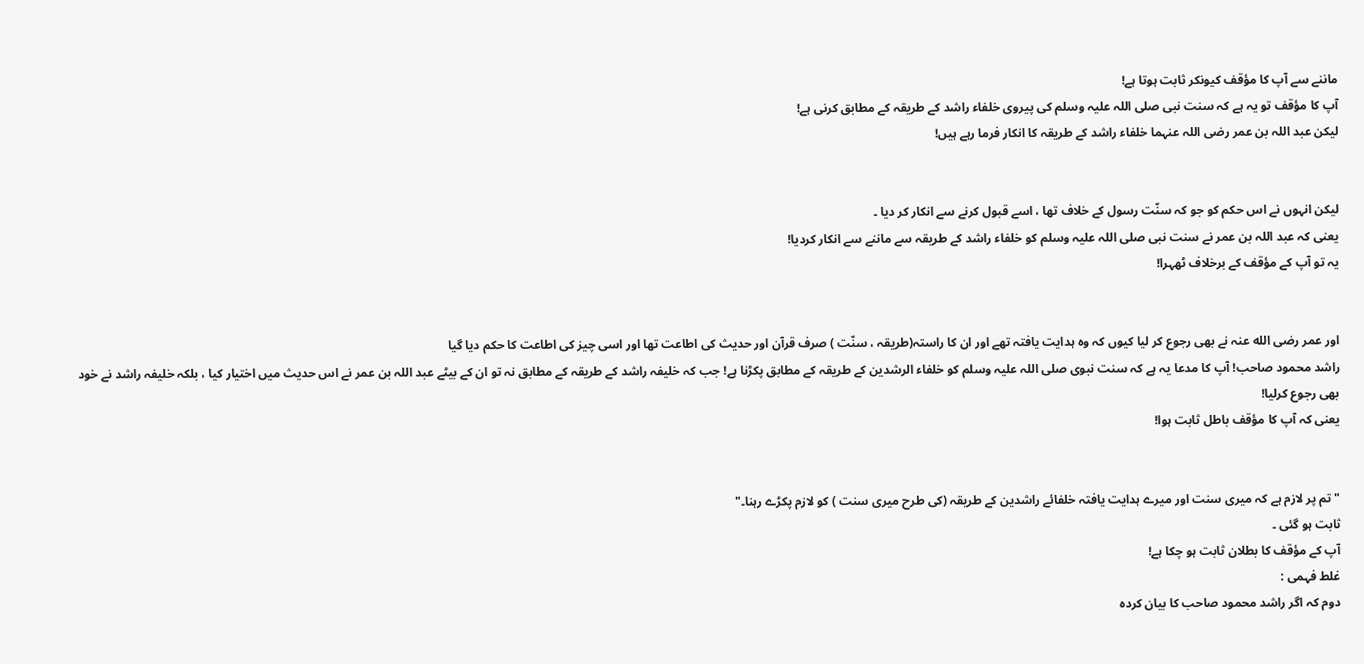ماننے سے آپ کا مؤقف کیونکر ثابت ہوتا ہے!
آپ کا مؤقف تو یہ ہے کہ سنت نبی صلی اللہ علیہ وسلم کی پیروی خلفاء راشد کے طریقہ کے مطابق کرنی ہے!
لیکن عبد اللہ بن عمر رضی اللہ عنہما خلفاء راشد کے طریقہ کا انکار فرما رہے ہیں!


لیکن انہوں نے اس حکم کو جو کہ سنّت رسول کے خلاف تھا ، اسے قبول کرنے سے انکار کر دیا ۔
یعنی کہ عبد اللہ بن عمر نے سنت نبی صلی اللہ علیہ وسلم کو خلفاء راشد کے طریقہ سے ماننے سے انکار کردیا!
یہ تو آپ کے مؤقف کے برخلاف ٹھہرا!


اور عمر رضی الله عنہ نے بھی رجوع کر لیا کیوں کہ وہ ہدایت یافتہ تھے اور ان کا راستہ(طریقہ ، سنّت ) صرف قرآن اور حدیث کی اطاعت تھا اور اسی چیز کی اطاعت کا حکم دیا گیا
راشد محمود صاحب! آپ کا مدعا یہ ہے کہ سنت نبوی صلی اللہ علیہ وسلم کو خلفاء الرشدین کے طریقہ کے مطابق پکڑنا ہے! جب کہ خلیفہ راشد کے طریقہ کے مطابق نہ تو ان کے بیٹے عبد اللہ بن عمر نے اس حدیث میں اختیار کیا ، بلکہ خلیفہ راشد نے خود بھی رجوع کرلیا!
یعنی کہ آپ کا مؤقف باطل ثابت ہوا!


"تم پر لازم ہے کہ میری سنت اور میرے ہدایت یافتہ خلفائے راشدین کے طریقہ (کی طرح میری سنت ) کو لازم پکڑے رہنا۔"
ثابت ہو گئی ۔
آپ کے مؤقف کا بطلان ثابت ہو چکا ہے!
غلط فہمی :
دوم کہ اگر راشد محمود صاحب کا بیان کردہ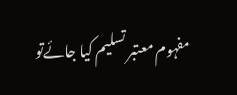مفہوم معتبر تسلیم کیا جائےتو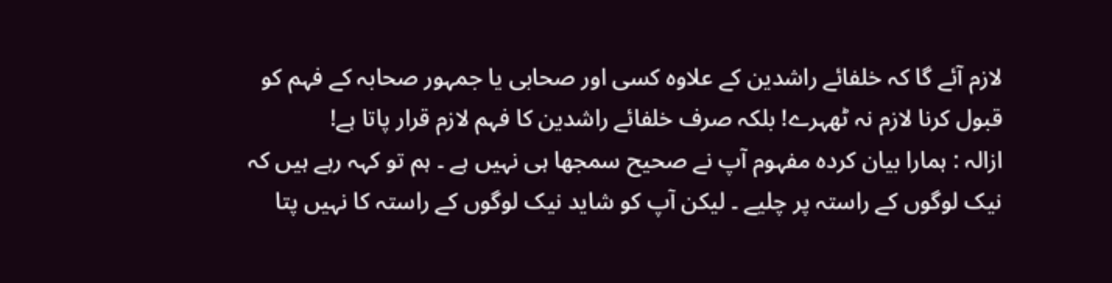لازم آئے گا کہ خلفائے راشدین کے علاوہ کسی اور صحابی یا جمہور صحابہ کے فہم کو قبول کرنا لازم نہ ٹھہرے! بلکہ صرف خلفائے راشدین کا فہم لازم قرار پاتا ہے!
ازالہ : ہمارا بیان کردہ مفہوم آپ نے صحیح سمجھا ہی نہیں ہے ۔ ہم تو کہہ رہے ہیں کہ نیک لوگوں کے راستہ پر چلیے ۔ لیکن آپ کو شاید نیک لوگوں کے راستہ کا نہیں پتا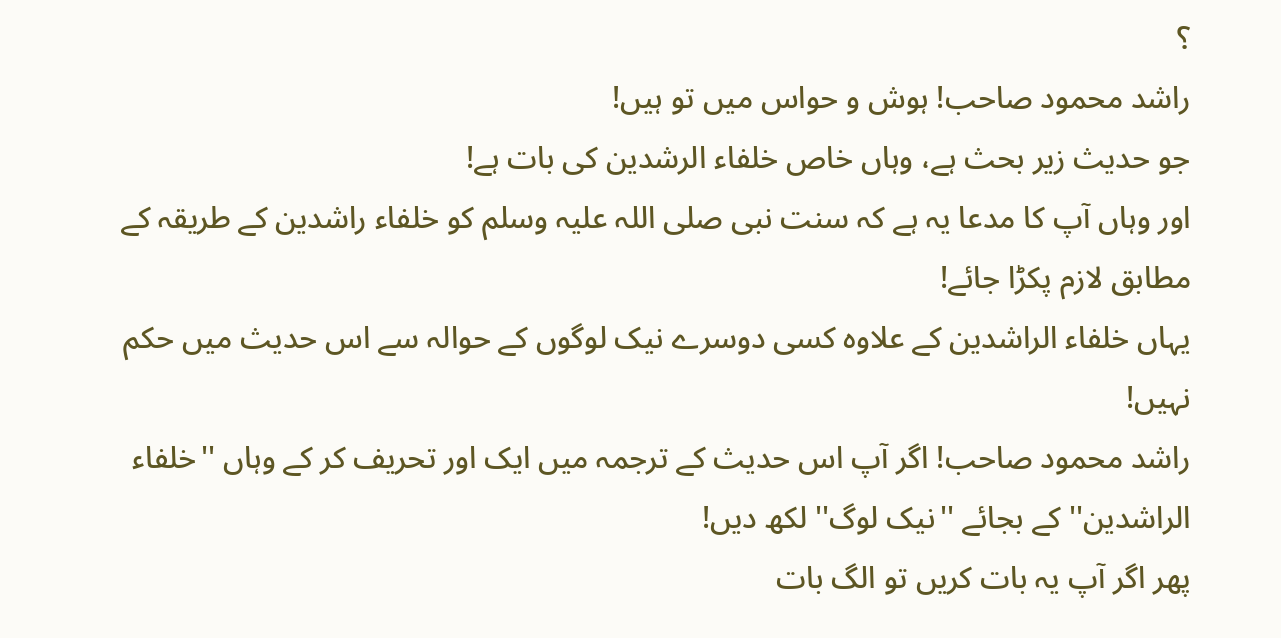؟
راشد محمود صاحب! ہوش و حواس میں تو ہیں!
جو حدیث زیر بحث ہے، وہاں خاص خلفاء الرشدین کی بات ہے!
اور وہاں آپ کا مدعا یہ ہے کہ سنت نبی صلی اللہ علیہ وسلم کو خلفاء راشدین کے طریقہ کے مطابق لازم پکڑا جائے!
یہاں خلفاء الراشدین کے علاوہ کسی دوسرے نیک لوگوں کے حوالہ سے اس حدیث میں حکم نہیں!
راشد محمود صاحب! اگر آپ اس حدیث کے ترجمہ میں ایک اور تحریف کر کے وہاں ''خلفاء الراشدین'' کے بجائے ''نیک لوگ'' لکھ دیں!
پھر اگر آپ یہ بات کریں تو الگ بات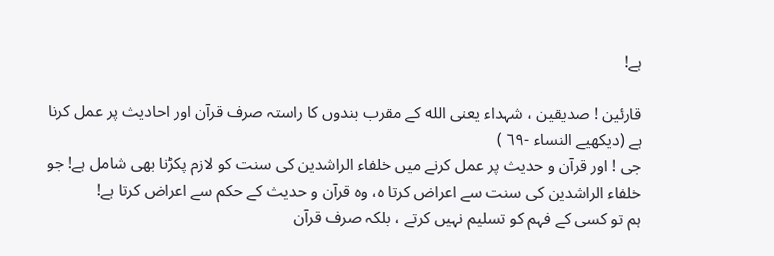ہے!

قارئین ! صدیقین ، شہداء یعنی الله کے مقرب بندوں کا راستہ صرف قرآن اور احادیث پر عمل کرنا ہے (دیکھیے النساء -٦٩ )
جی ! اور قرآن و حدیث پر عمل کرنے میں خلفاء الراشدین کی سنت کو لازم پکڑنا بھی شامل ہے! جو خلفاء الراشدین کی سنت سے اعراض کرتا ہ، وہ قرآن و حدیث کے حکم سے اعراض کرتا ہے!
ہم تو کسی کے فہم کو تسلیم نہیں کرتے ، بلکہ صرف قرآن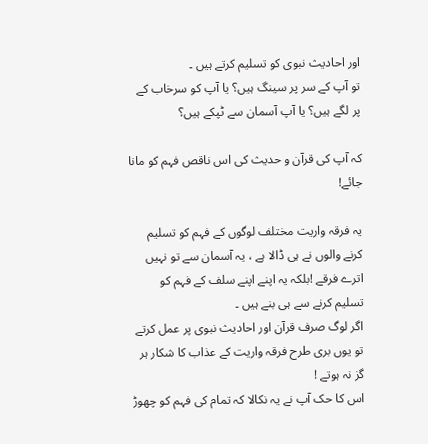اور احادیث نبوی کو تسلیم کرتے ہیں ۔
تو آپ کے سر پر سینگ ہیں؟ یا آپ کو سرخاب کے پر لگے ہیں؟ یا آپ آسمان سے ٹپکے ہیں؟

کہ آپ کی قرآن و حدیث کی اس ناقص فہم کو مانا جائے!

یہ فرقہ واریت مختلف لوگوں کے فہم کو تسلیم کرنے والوں نے ہی ڈالا ہے ، یہ آسمان سے تو نہیں اترے فرقے !بلکہ یہ اپنے اپنے سلف کے فہم کو تسلیم کرنے سے ہی بنے ہیں ۔
اگر لوگ صرف قرآن اور احادیث نبوی پر عمل کرتے تو یوں بری طرح فرقہ واریت کے عذاب کا شکار ہر گز نہ ہوتے !
اس کا حک آپ نے یہ نکالا کہ تمام کی فہم کو چھوڑ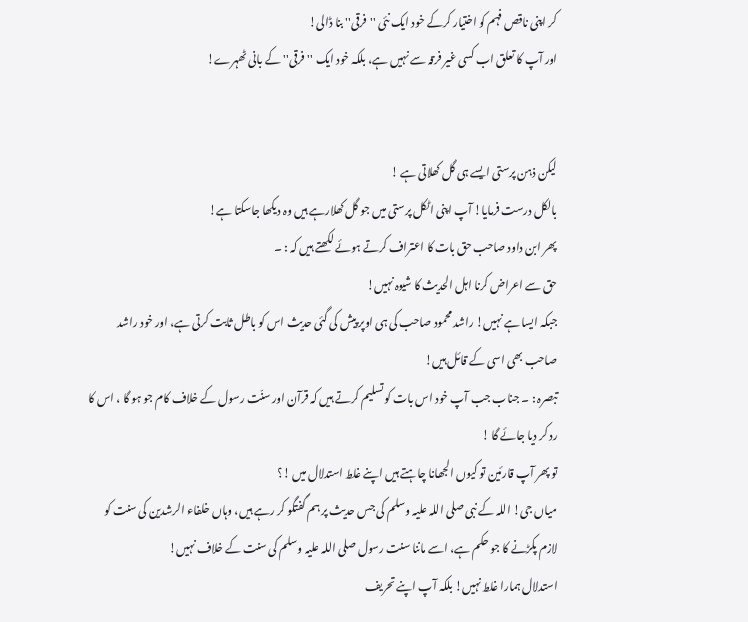کر اپنی ناقص فہم کو اختیار کرکے خود ایک نئی ''فرقی'' بنا ڈالی!
اور آپ کا تعلق اب کسی غیر فرقہ سے نہیں ہے، بلکہ خود ایک ''فرقی'' کے بانی ٹھہرے!


لیکن ذہن پرستی ایسے ہی گل کھلاتی ہے !
بالکل درست فرمایا! آپ اپنی اٹکل پرستی میں جو گل کھلارہے ہیں وہ دیکھا جاسکتا ہے!
پھر ابن داود صاحب حق بات کا اعتراف کرتے ہوئے لکھتے ہیں کہ : ۔
حق سے اعراض کرنا اہل الحدیث کا شیوہ نہیں!
جبکہ ایسا ہے نہیں! راشد محمود صاحب کی ہی اوپر پیش کی گئی حدیث اس کو باطل ثابت کرتی ہے، اور خود راشد صاحب بھی اسی کے قائل ہیں!
تبصرہ : ۔ جناب جب آپ خود اس بات کو تسلیم کرتے ہیں کہ قرآن اور سنّت رسول کے خلاف کام جو ہو گا ، اس کا رد کر دیا جائے گا !
تو پھر آپ قارئین تو کیوں الجھانا چاہتے ہیں اپنے غلط استدلال میں !؟
میاں جی! اللہ کے نبی صلی اللہ علیہ وسلم کی جس حدیث پر ہم گفتگو کر رہے ہیں، وہاں خلفاء الرشدین کی سنت کو لازم پکڑنے کا جو حکم ہے، اسے ماننا سنت رسول صلی اللہ علیہ وسلم کی سنت کے خلاف نہیں!
استدلال ہمارا غلط نہیں! بلکہ آپ اپنے تحریف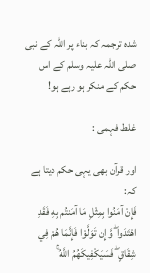شدہ ترجمہ کہ بناء پر اللہ کے نبی صلی اللہ علیہ وسلم کے اس حکم کے منکر ہو رہے ہو!

غلط فہمی :

اور قرآن بھی یہی حکم دیتا ہے کہ:
فَإِنْ آمَنُوا بِمِثْلِ مَا آمَنتُم بِهِ فَقَدِ اهْتَدَوا ۖ وَّإِن تَوَلَّوْا فَإِنَّمَا هُمْ فِي شِقَاقٍ ۖ فَسَيَكْفِيكَهُمُ اللَّهُ ۚ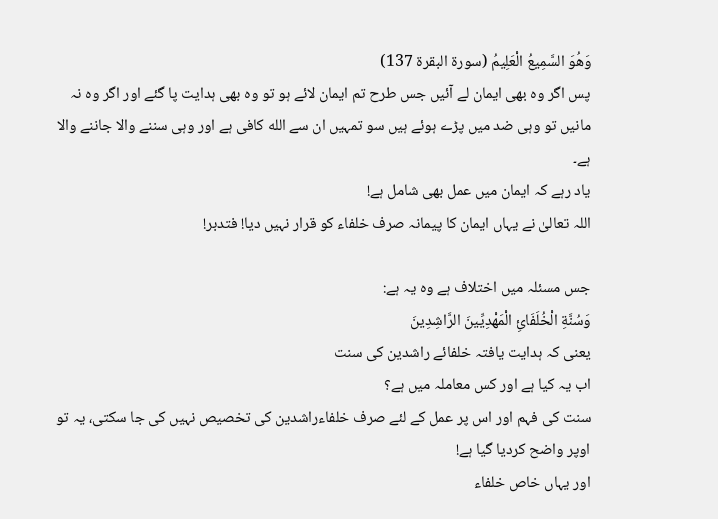وَهُوَ السَّمِيعُ الْعَلِيمُ (سورة البقرة 137)
پس اگر وہ بھی ایمان لے آئيں جس طرح تم ایمان لائے ہو تو وہ بھی ہدایت پا گئے اور اگر وہ نہ مانیں تو وہی ضد میں پڑے ہوئے ہیں سو تمہیں ان سے الله کافی ہے اور وہی سننے والا جاننے والا ہے۔
یاد رہے کہ ایمان میں عمل بھی شامل ہے!
اللہ تعالیٰ نے یہاں ایمان کا پیمانہ صرف خلفاء کو قرار نہیں دیا! فتدبر!

جس مسئلہ میں اختلاف ہے وہ یہ ہے:
وَسُنَّةِ الْخُلَفَائِ الْمَهْدِيِّينَ الرَّاشِدِينَ
یعنی کہ ہدایت یافتہ خلفائے راشدین کی سنت
اب یہ کیا ہے اور کس معاملہ میں ہے؟
سنت کی فہم اور اس پر عمل کے لئے صرف خلفاءراشدین کی تخصیص نہیں کی جا سکتی، یہ تو اوپر واضح کردیا گیا ہے!
اور یہاں خاص خلفاء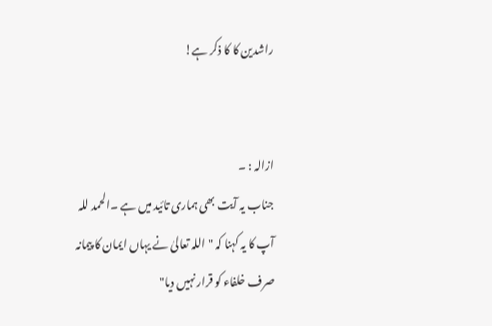راشدین کا کا ذکر ہے!


ازالہ : ۔
جناب یہ آیت بھی ہماری تائید میں ہے ۔الحمد للہ
آپ کا یہ کہنا کہ " اللہ تعالیٰ نے یہاں ایمان کا پیمانہ صرف خلفاء کو قرار نہیں دیا"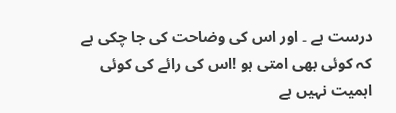درست ہے ۔ اور اس کی وضاحت کی جا چکی ہے کہ کوئی بھی امتی ہو !اس کی رائے کی کوئی اہمیت نہیں ہے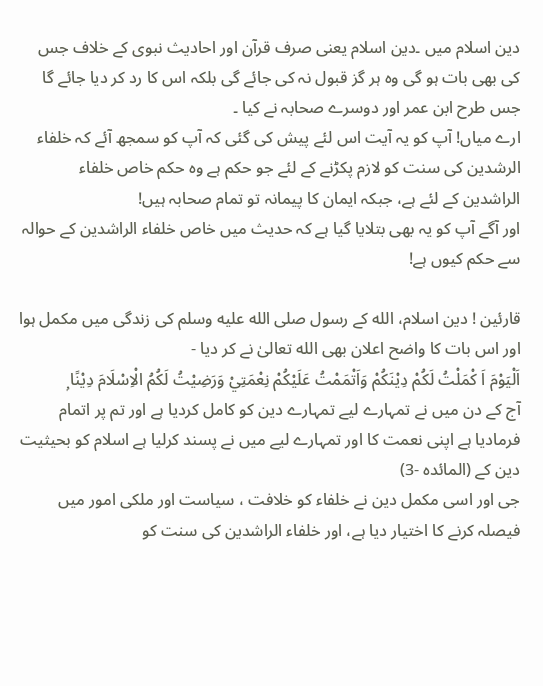دین اسلام میں ۔دین اسلام یعنی صرف قرآن اور احادیث نبوی کے خلاف جس کی بھی بات ہو گی وہ ہر گز قبول نہ کی جائے گی بلکہ اس کا رد کر دیا جائے گا جس طرح ابن عمر اور دوسرے صحابہ نے کیا ۔
ارے میاں! آپ کو یہ آیت اس لئے پیش کی گئی کہ آپ کو سمجھ آئے کہ خلفاء الرشدین کی سنت کو لازم پکڑنے کے لئے جو حکم ہے وہ حکم خاص خلفاء الراشدین کے لئے ہے، جبکہ ایمان کا پیمانہ تو تمام صحابہ ہیں!
اور آگے آپ کو یہ بھی بتلایا گیا ہے کہ حدیث میں خاص خلفاء الراشدین کے حوالہ سے حکم کیوں ہے!

قارئین ! دین اسلام، الله کے رسول صلى الله عليه وسلم کی زندگی میں مکمل ہوا اور اس بات کا واضح اعلان بھی الله تعالیٰ نے کر دیا -
اَلْيَوْمَ اَ كْمَلْتُ لَكُمْ دِيْنَكُمْ وَاَتْمَمْتُ عَلَيْكُمْ نِعْمَتِيْ وَرَضِيْتُ لَكُمُ الْاِسْلَامَ دِيْنًا ۭ
آج کے دن میں نے تمہارے لیے تمہارے دین کو کامل کردیا ہے اور تم پر اتمام فرمادیا ہے اپنی نعمت کا اور تمہارے لیے میں نے پسند کرلیا ہے اسلام کو بحیثیت دین کے (المائدہ -3)
جی اور اسی مکمل دین نے خلفاء کو خلافت ، سیاست اور ملکی امور میں فیصلہ کرنے کا اختیار دیا ہے، اور خلفاء الراشدین کی سنت کو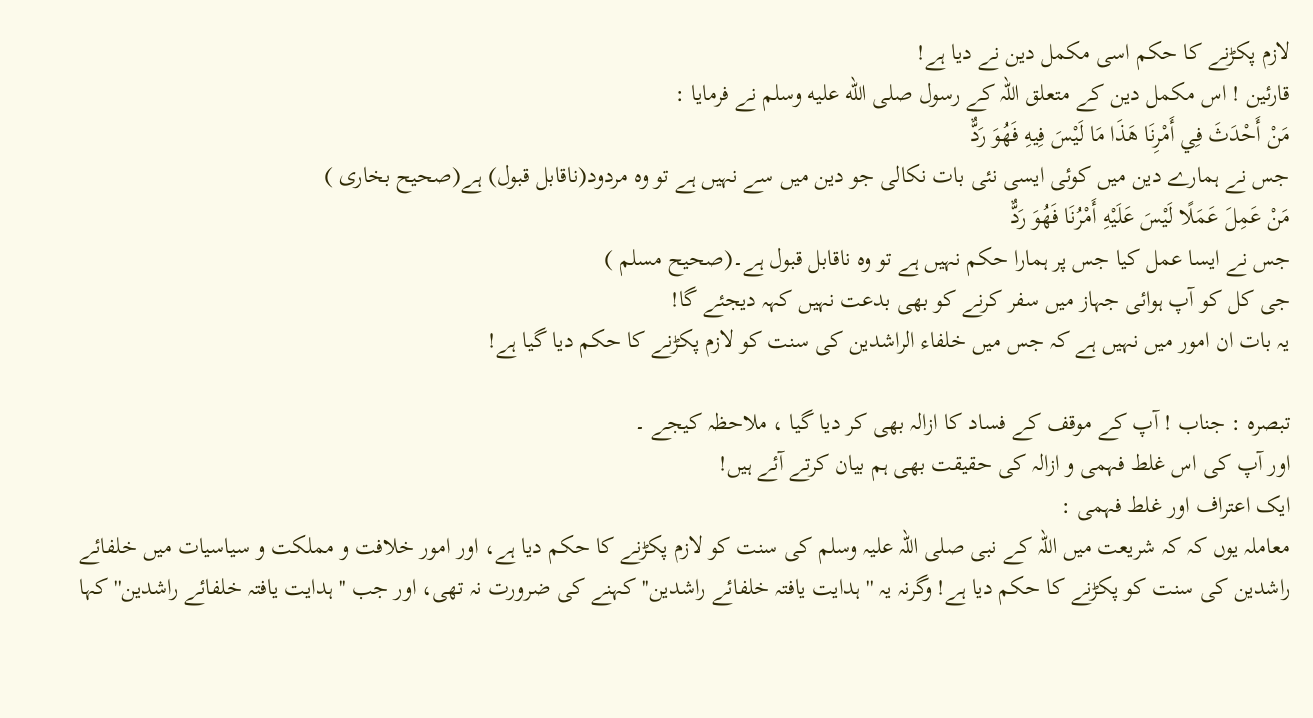لازم پکڑنے کا حکم اسی مکمل دین نے دیا ہے!
قارئین ! اس مکمل دین کے متعلق اللہ کے رسول صلى الله عليه وسلم نے فرمایا :
مَنْ أَحْدَثَ فِي أَمْرِنَا هَذَا مَا لَيْسَ فِيهِ فَهُوَ رَدٌّ
جس نے ہمارے دین میں کوئی ایسی نئی بات نکالی جو دین میں سے نہیں ہے تو وہ مردود(ناقابل قبول) ہے(صحیح بخاری )
مَنْ عَمِلَ عَمَلًا لَيْسَ عَلَيْهِ أَمْرُنَا فَهُوَ رَدٌّ
جس نے ایسا عمل کیا جس پر ہمارا حکم نہیں ہے تو وہ ناقابل قبول ہے۔(صحیح مسلم )
جی کل کو آپ ہوائی جہاز میں سفر کرنے کو بھی بدعت نہیں کہہ دیجئے گا!
یہ بات ان امور میں نہیں ہے کہ جس میں خلفاء الراشدین کی سنت کو لازم پکڑنے کا حکم دیا گیا ہے!

تبصرہ : جناب ! آپ کے موقف کے فساد کا ازالہ بھی کر دیا گیا ، ملاحظہ کیجے ۔
اور آپ کی اس غلط فہمی و ازالہ کی حقیقت بھی ہم بیان کرتے آئے ہیں!
ایک اعتراف اور غلط فہمی :
معاملہ یوں کہ کہ شریعت میں اللہ کے نبی صلی اللہ علیہ وسلم کی سنت کو لازم پکڑنے کا حکم دیا ہے، اور امور خلافت و مملکت و سیاسیات میں خلفائے راشدین کی سنت کو پکڑنے کا حکم دیا ہے! وگرنہ یہ ''ہدایت یافتہ خلفائے راشدین'' کہنے کی ضرورت نہ تھی، اور جب ''ہدایت یافتہ خلفائے راشدین'' کہا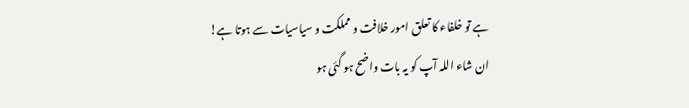ہے تو خلفاء کا تعلق امور خلافت و مملکت و سیاسیات سے ہوتا ہے!
ان شاء اللہ آپ کو یہ بات واضح ہو گئی ہو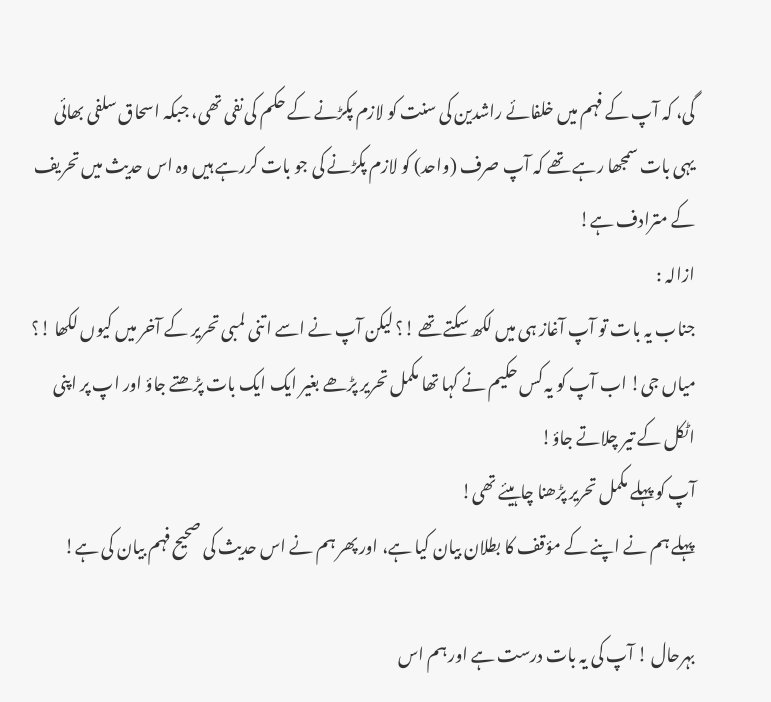گی، کہ آپ کے فہم میں خلفائے راشدین کی سنت کو لازم پکڑنے کے حکم کی نفی تھی، جبکہ اسحاق سلفی بھائی یہی بات سمجھا رہے تھے کہ آپ صرف (واحد) کو لازم پکڑنے کی جو بات کررہے ہیں وہ اس حدیث میں تحریف کے مترادف ہے!
ازالہ :
جناب یہ بات تو آپ آغاز ہی میں لکھ سکتے تھے !؟ لیکن آپ نے اسے اتنی لمبی تحریر کے آخر میں کیوں لکھا !؟
میاں جی! اب آپ کو یہ کس حکیم نے کہا تھا مکمل تحریر پڑھے بغیر ایک ایک بات پڑھتے جاؤ اور اپ پر اپنی اٹکل کے تیر چلاتے جاؤ!
آپ کو پہلے مکمل تحریر پڑھنا چاہیئے تھی!
پہلے ہم نے اپنے کے مؤقف کا بطلان بیان کیا ہے، اور پھر ہم نے اس حدیث کی صحیح فہم بیان کی ہے!

بہرحال ! آپ کی یہ بات درست ہے اور ہم اس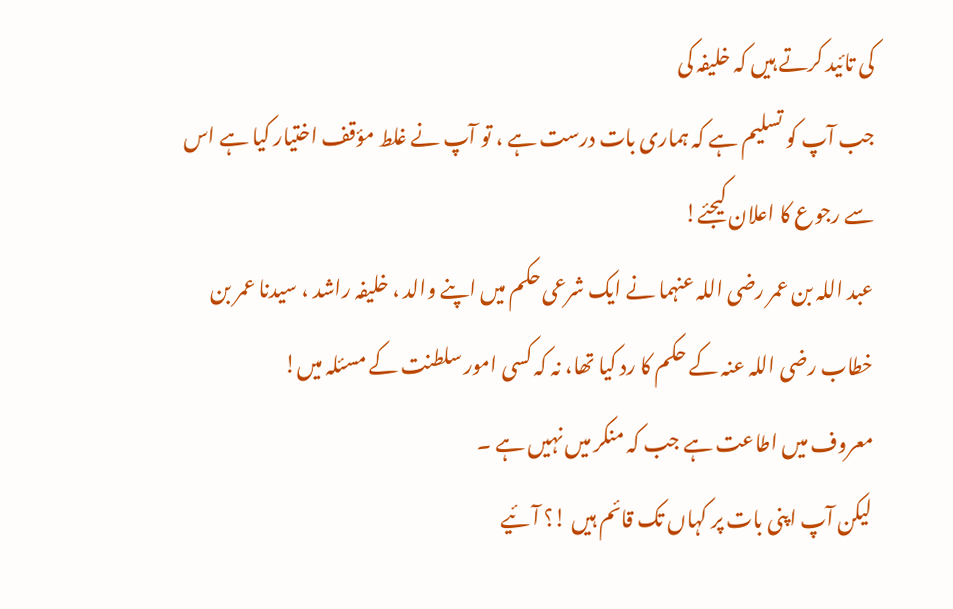کی تائید کرتے ہیں کہ خلیفہ کی
جب آپ کو تسلیم ہے کہ ہماری بات درست ہے ، تو آپ نے غلط مؤقف اختیار کیا ہے اس سے رجوع کا اعلان کیجئے!
عبد اللہ بن عمر رضی اللہ عنہما نے ایک شرعی حکم میں اپنے والد ، خلیفہ راشد ، سیدنا عمر بن خطاب رضی اللہ عنہ کے حکم کا رد کیا تھا، نہ کہ کسی امور سلطنت کے مسئلہ میں!
معروف میں اطاعت ہے جب کہ منکر میں نہیں ہے ۔
لیکن آپ اپنی بات پر کہاں تک قائم ہیں !؟ آئیے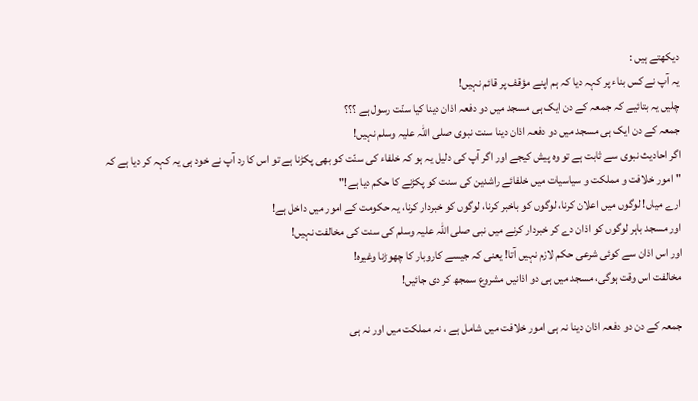دیکھتے ہیں :
یہ آپ نے کس بناء پر کہہ دیا کہ ہم اپنے مؤقف پر قائم نہیں!
چلیں یہ بتائیے کہ جمعہ کے دن ایک ہی مسجد میں دو دفعہ اذان دینا کیا سنّت رسول ہے ؟؟؟
جمعہ کے دن ایک ہی مسجد میں دو دفعہ اذان دینا سنت نبوی صلی اللہ علیہ وسلم نہیں!
اگر احادیث نبوی سے ثابت ہے تو وہ پیش کیجے اور اگر آپ کی دلیل یہ ہو کہ خلفاء کی سنّت کو بھی پکڑنا ہے تو اس کا رد آپ نے خود ہی یہ کہہ کر دیا ہے کہ
" امور خلافت و مملکت و سیاسیات میں خلفائے راشدین کی سنت کو پکڑنے کا حکم دیا ہے!"
ارے میاں! لوگوں میں اعلان کرنا، لوگوں کو باخبر کرنا، لوگوں کو خبردار کرنا، یہ حکومت کے امور میں داخل ہے!
اور مسجد باہر لوگوں کو اذان دے کر خبردار کرنے میں نبی صلی اللہ علیہ وسلم کی سنت کی مخالفت نہیں!
اور اس اذان سے کوئی شرعی حکم لازم نہیں آتا! یعنی کہ جیسے کاروبار کا چھوڑنا وغیرہ!
مخالفت اس وقت ہوگی، مسجد میں ہی دو اذانیں مشروع سمجھ کر دی جائیں!

جمعہ کے دن دو دفعہ اذان دینا نہ ہی امور خلافت میں شامل ہے ، نہ مملکت میں اور نہ ہی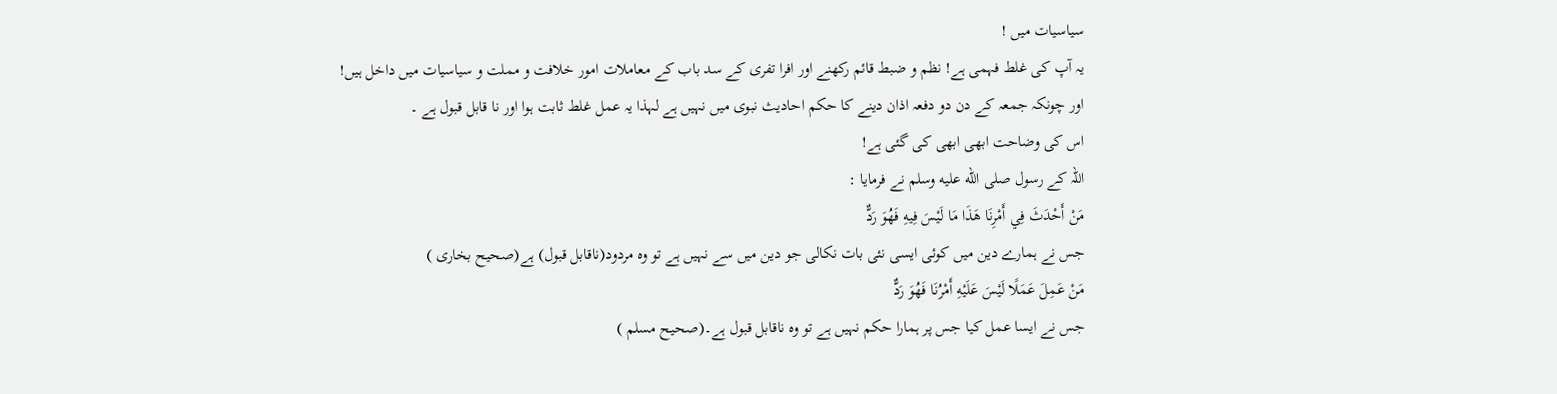سیاسیات میں !
یہ آپ کی غلط فہمی ہے! نظم و ضبط قائم رکھنے اور افرا تفری کے سد باب کے معاملات امور خلافت و مملت و سیاسیات میں داخل ہیں!
اور چونکہ جمعہ کے دن دو دفعہ اذان دینے کا حکم احادیث نبوی میں نہیں ہے لہذا یہ عمل غلط ثابت ہوا اور نا قابل قبول ہے ۔
اس کی وضاحت ابھی ابھی کی گئی ہے!
اللہ کے رسول صلى الله عليه وسلم نے فرمایا :
مَنْ أَحْدَثَ فِي أَمْرِنَا هَذَا مَا لَيْسَ فِيهِ فَهُوَ رَدٌّ
جس نے ہمارے دین میں کوئی ایسی نئی بات نکالی جو دین میں سے نہیں ہے تو وہ مردود(ناقابل قبول) ہے(صحیح بخاری )
مَنْ عَمِلَ عَمَلًا لَيْسَ عَلَيْهِ أَمْرُنَا فَهُوَ رَدٌّ
جس نے ایسا عمل کیا جس پر ہمارا حکم نہیں ہے تو وہ ناقابل قبول ہے۔(صحیح مسلم )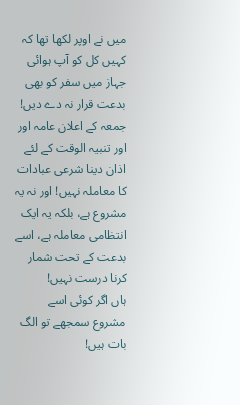میں نے اوپر لکھا تھا کہ کہیں کل کو آپ ہوائی جہاز میں سفر کو بھی بدعت قرار نہ دے دیں!
جمعہ کے اعلان عامہ اور اور تنبیہ الوقت کے لئے اذان دینا شرعی عبادات کا معاملہ نہیں! اور نہ یہ مشروع ہے، بلکہ یہ ایک انتظامی معاملہ ہے، اسے بدعت کے تحت شمار کرنا درست نہیں!
ہاں اگر کوئی اسے مشروع سمجھے تو الگ بات ہیں!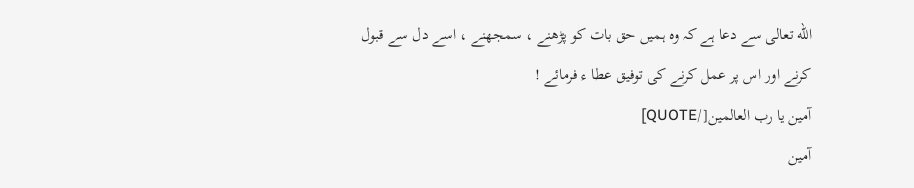الله تعالی سے دعا ہے کہ وہ ہمیں حق بات کو پڑھنے ، سمجھنے ، اسے دل سے قبول کرنے اور اس پر عمل کرنے کی توفیق عطا ء فرمائے !
آمین یا رب العالمین[/QUOTE]
آمین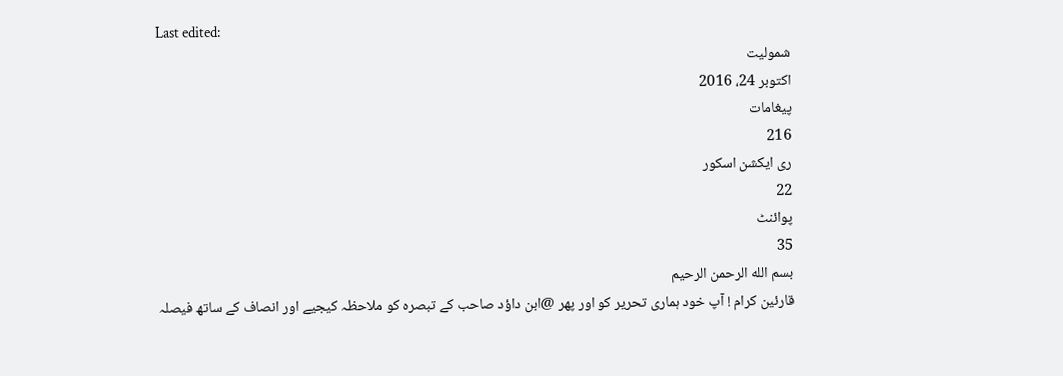Last edited:
شمولیت
اکتوبر 24، 2016
پیغامات
216
ری ایکشن اسکور
22
پوائنٹ
35
بسم الله الرحمن الرحیم
قارئین کرام ! آپ خود ہماری تحریر کو اور پھر @ابن داؤد صاحب کے تبصرہ کو ملاحظہ کیجیے اور انصاف کے ساتھ فیصلہ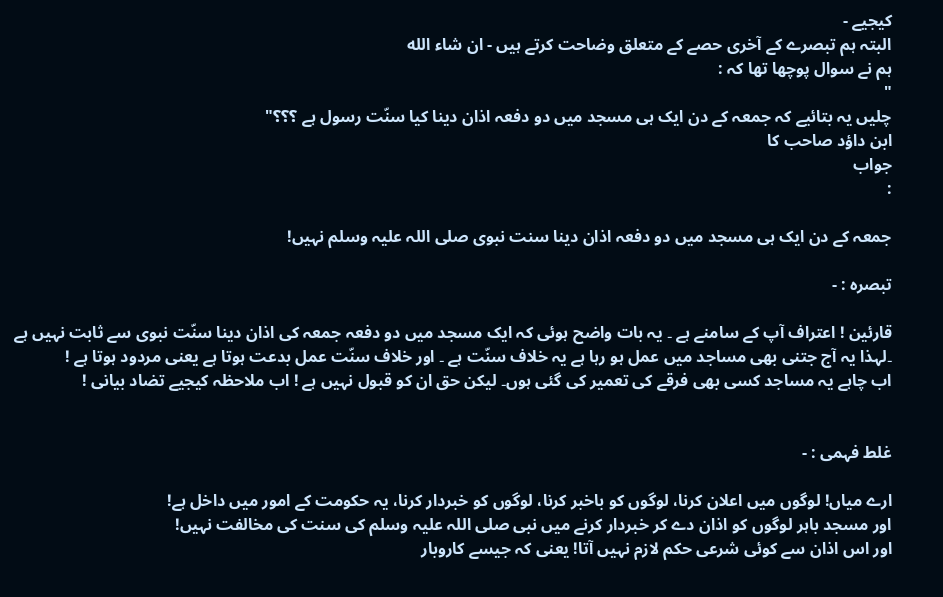کیجیے -
البتہ ہم تبصرے کے آخری حصے کے متعلق وضاحت کرتے ہیں - ان شاء الله
ہم نے سوال پوچھا تھا کہ :
"
چلیں یہ بتائیے کہ جمعہ کے دن ایک ہی مسجد میں دو دفعہ اذان دینا کیا سنّت رسول ہے ؟؟؟"
ابن داؤد صاحب کا
جواب
:

جمعہ کے دن ایک ہی مسجد میں دو دفعہ اذان دینا سنت نبوی صلی اللہ علیہ وسلم نہیں!

تبصرہ : -

قارئین ! اعتراف آپ کے سامنے ہے ۔ یہ بات واضح ہوئی کہ ایک مسجد میں دو دفعہ جمعہ کی اذان دینا سنّت نبوی سے ثابت نہیں ہے ۔لہذا یہ آج جتنی بھی مساجد میں عمل ہو رہا ہے یہ خلاف سنّت ہے ۔ اور خلاف سنّت عمل بدعت ہوتا ہے یعنی مردود ہوتا ہے !
اب چاہے یہ مساجد کسی بھی فرقے کی تعمیر کی گئی ہوں۔ لیکن حق ان کو قبول نہیں ہے ! اب ملاحظہ کیجیے تضاد بیانی !


غلط فہمی : -

ارے میاں! لوگوں میں اعلان کرنا، لوگوں کو باخبر کرنا، لوگوں کو خبردار کرنا، یہ حکومت کے امور میں داخل ہے!
اور مسجد باہر لوگوں کو اذان دے کر خبردار کرنے میں نبی صلی اللہ علیہ وسلم کی سنت کی مخالفت نہیں!
اور اس اذان سے کوئی شرعی حکم لازم نہیں آتا! یعنی کہ جیسے کاروبار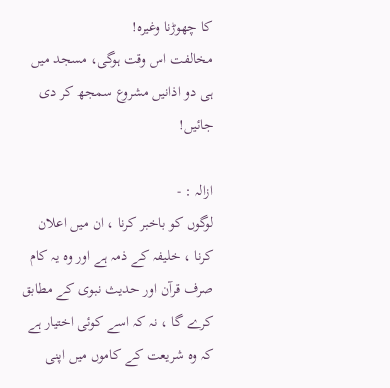کا چھوڑنا وغیرہ!
مخالفت اس وقت ہوگی، مسجد میں ہی دو اذانیں مشروع سمجھ کر دی جائیں!

ازالہ : -
لوگوں کو باخبر کرنا ، ان میں اعلان کرنا ، خلیفہ کے ذمہ ہے اور وہ یہ کام صرف قرآن اور حدیث نبوی کے مطابق کرے گا ، نہ کہ اسے کوئی اختیار ہے کہ وہ شریعت کے کاموں میں اپنی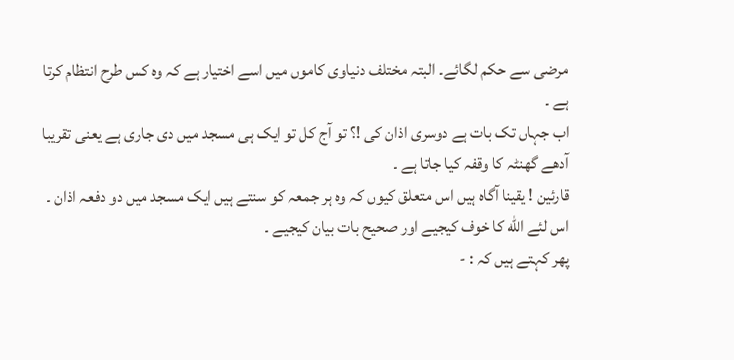مرضی سے حکم لگائے۔ البتہ مختلف دنیاوی کاموں میں اسے اختیار ہے کہ وہ کس طرح انتظام کرتا ہے ۔
اب جہاں تک بات ہے دوسری اذان کی !؟ تو آج کل تو ایک ہی مسجد میں دی جاری ہے یعنی تقریبا آدھے گھنٹہ کا وقفہ کیا جاتا ہے ۔
قارئین ! یقینا آگاہ ہیں اس متعلق کیوں کہ وہ ہر جمعہ کو سنتے ہیں ایک مسجد میں دو دفعہ اذان ۔ اس لئے الله کا خوف کیجیے اور صحیح بات بیان کیجیے ۔
پھر کہتے ہیں کہ : -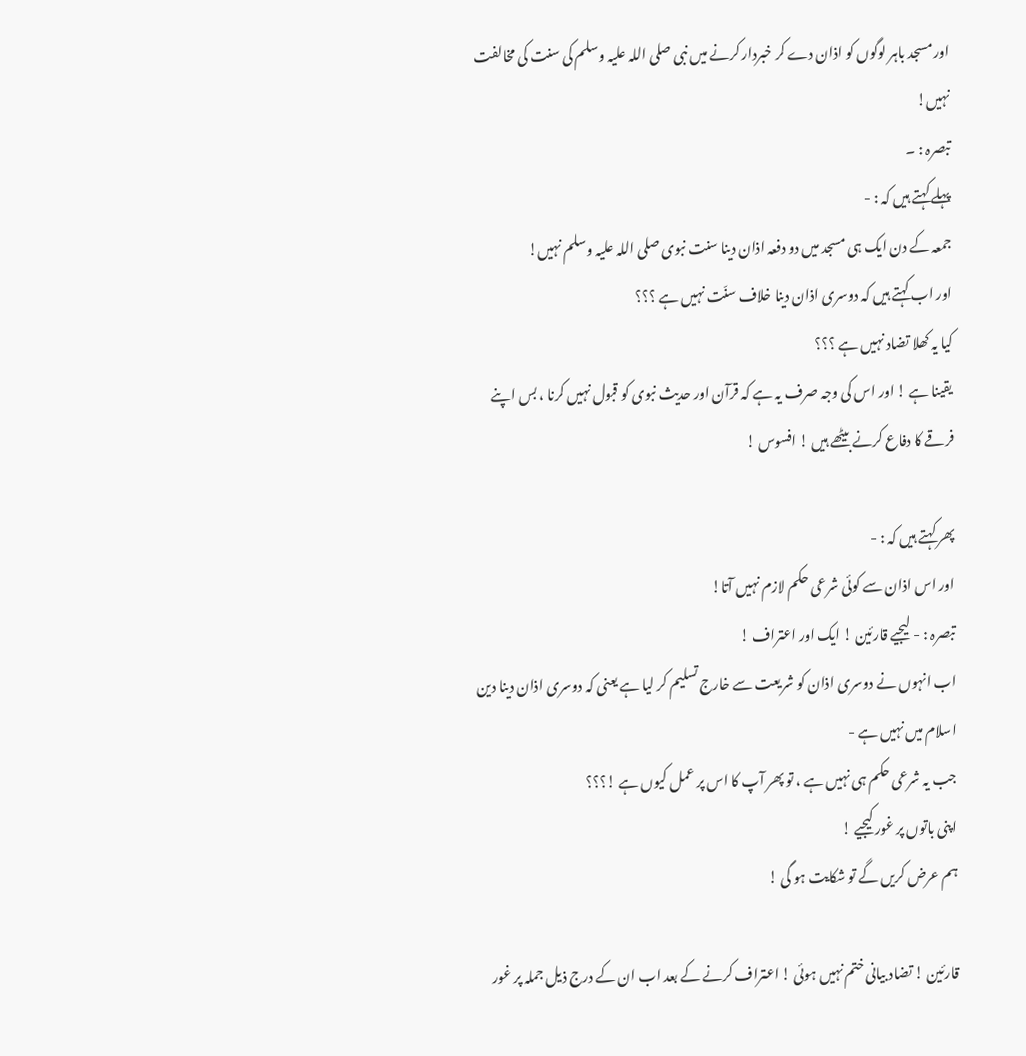اور مسجد باہر لوگوں کو اذان دے کر خبردار کرنے میں نبی صلی اللہ علیہ وسلم کی سنت کی مخالفت نہیں!
تبصرہ : ۔
پہلے کہتے ہیں کہ : -
جمعہ کے دن ایک ہی مسجد میں دو دفعہ اذان دینا سنت نبوی صلی اللہ علیہ وسلم نہیں!
اور اب کہتے ہیں کہ دوسری اذان دینا خلاف سنّت نہیں ہے ؟؟؟
کیا یہ کھلا تضاد نہیں ہے ؟؟؟
یقینا ہے ! اور اس کی وجہ صرف یہ ہے کہ قرآن اور حدیث نبوی کو قبول نہیں کرنا ، بس اپنے فرقے کا دفاع کرنے بیٹھے ہیں ! افسوس !

پھر کہتے ہیں کہ : -
اور اس اذان سے کوئی شرعی حکم لازم نہیں آتا!
تبصرہ : - لیجیے قارئین ! ایک اور اعتراف !
اب انہوں نے دوسری اذان کو شریعت سے خارج تسلیم کر لیا ہے یعنی کہ دوسری اذان دینا دین اسلام میں نہیں ہے -
جب یہ شرعی حکم ہی نہیں ہے ، تو پھر آپ کا اس پر عمل کیوں ہے !؟؟؟
اپنی باتوں پر غور کیجیے !
ہم عرض کریں گے تو شکایت ہو گی !

قارئین ! تضاد بیانی ختم نہیں ہوئی ! اعتراف کرنے کے بعد اب ان کے درج ذیل جملہ پر غور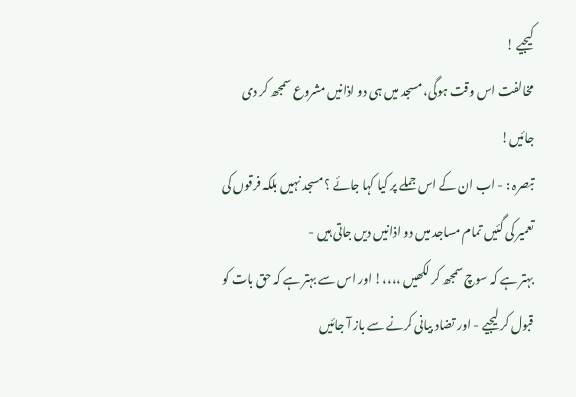کیجیے !
مخالفت اس وقت ہوگی، مسجد میں ہی دو اذانیں مشروع سمجھ کر دی جائیں!
تبصرہ : - اب ان کے اس جملے پر کیا کہا جائے ؟ مسجد نہیں بلکہ فرقوں کی تعمیر کی گئیں تمام مساجد میں دو اذانیں دیں جاتی ہیں -
بہتر ہے کہ سوچ سمجھ کر لکھیں ،،،،! اور اس سے بہتر ہے کہ حق بات کو قبول کر لیجیے - اور تضاد بیانی کرنے سے باز آ جائیں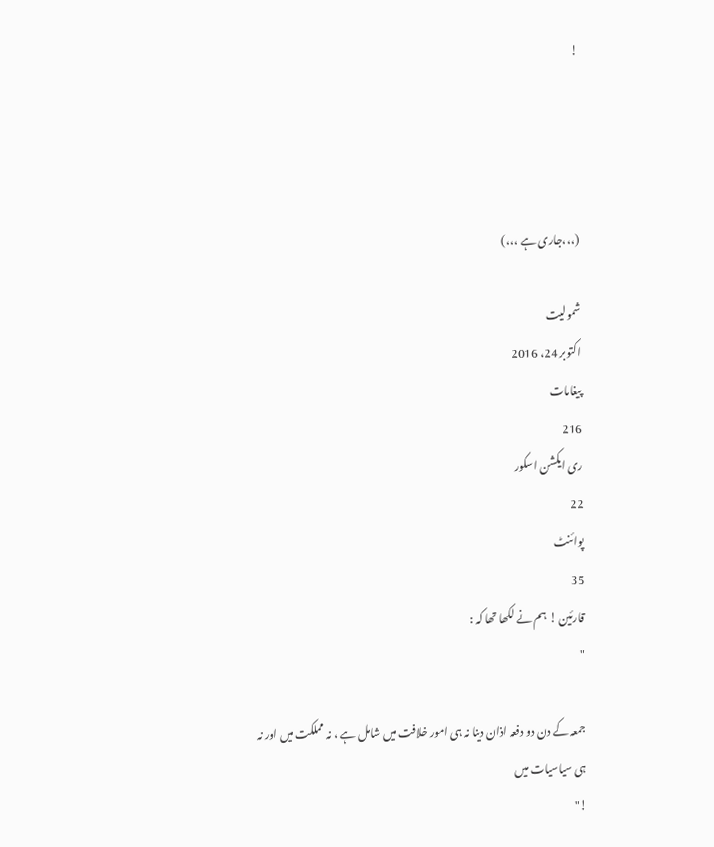!




(،،،جاری ہے ،،،)

شمولیت
اکتوبر 24، 2016
پیغامات
216
ری ایکشن اسکور
22
پوائنٹ
35
قارئین ! ہم نے لکھا تھا کہ :
"

جمعہ کے دن دو دفعہ اذان دینا نہ ہی امور خلافت میں شامل ہے ، نہ مملکت میں اور نہ ہی سیاسیات میں
!"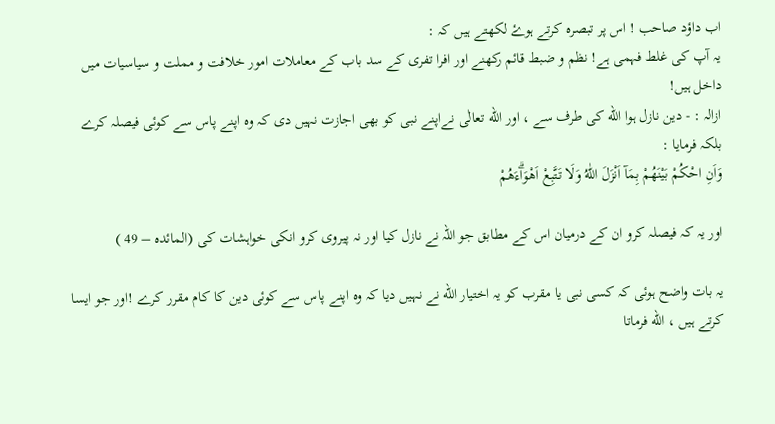اب داؤد صاحب ! اس پر تبصرہ کرتے ہوۓ لکھتے ہیں کہ :
یہ آپ کی غلط فہمی ہے! نظم و ضبط قائم رکھنے اور افرا تفری کے سد باب کے معاملات امور خلافت و مملت و سیاسیات میں داخل ہیں!
ازالہ : - دین نازل ہوا الله کی طرف سے ، اور الله تعالٰی نےاپنے نبی کو بھی اجازت نہیں دی کہ وہ اپنے پاس سے کوئی فیصلہ کرے بلکہ فرمایا :
وَاَنِ احْكُمْ بَيْنَهُمْ بِمَآ اَنْزَلَ اللّٰهُ وَلَا تَتَّبِعْ اَهْوَاۗءَهُمْ

اور یہ کہ فیصلہ کرو ان کے درمیان اس کے مطابق جو اللہ نے نازل کیا اور نہ پیروی کرو انکی خواہشات کی (المائدہ – 49 )

یہ بات واضح ہوئی کہ کسی نبی یا مقرب کو یہ اختیار الله نے نہیں دیا کہ وہ اپنے پاس سے کوئی دین کا کام مقرر کرے !اور جو ایسا کرتے ہیں ، الله فرماتا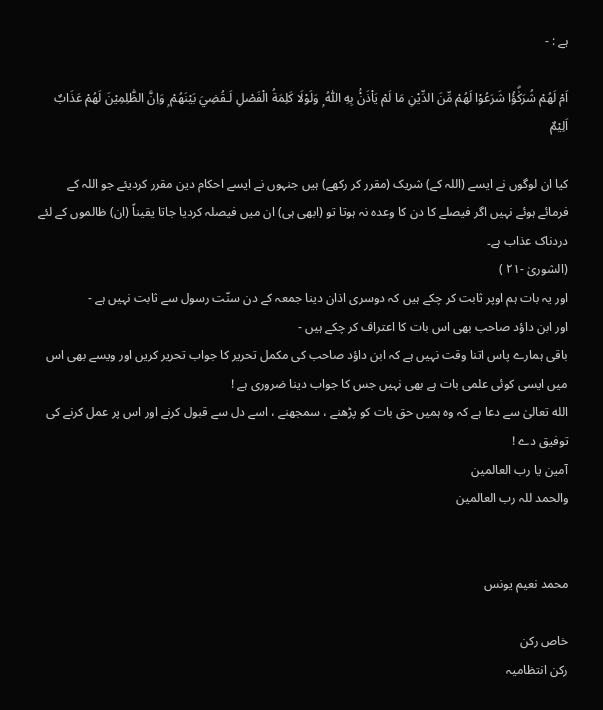ہے : -

اَمْ لَهُمْ شُرَكٰۗؤُا شَرَعُوْا لَهُمْ مِّنَ الدِّيْنِ مَا لَمْ يَاْذَنْۢ بِهِ اللّٰهُ ۭ وَلَوْلَا كَلِمَةُ الْفَصْلِ لَـقُضِيَ بَيْنَهُمْ ۭ وَاِنَّ الظّٰلِمِيْنَ لَهُمْ عَذَابٌ اَلِيْمٌ

کیا ان لوگوں نے ایسے (اللہ کے) شریک (مقرر کر رکھے) ہیں جنہوں نے ایسے احکام دین مقرر کردیئے جو اللہ کے فرمائے ہوئے نہیں اگر فیصلے کا دن کا وعدہ نہ ہوتا تو (ابھی ہی) ان میں فیصلہ کردیا جاتا یقیناً (ان) ظالموں کے لئے دردناک عذاب ہے۔
(الشوریٰ -٢١ )
اور یہ بات ہم اوپر ثابت کر چکے ہیں کہ دوسری اذان دینا جمعہ کے دن سنّت رسول سے ثابت نہیں ہے -
اور ابن داؤد صاحب بھی اس بات کا اعتراف کر چکے ہیں -
باقی ہمارے پاس اتنا وقت نہیں ہے کہ ابن داؤد صاحب کی مکمل تحریر کا جواب تحریر کریں اور ویسے بھی اس میں ایسی کوئی علمی بات ہے بھی نہیں جس کا جواب دینا ضروری ہے !
الله تعالیٰ سے دعا ہے کہ وہ ہمیں حق بات کو پڑھنے ، سمجھنے ، اسے دل سے قبول کرنے اور اس پر عمل کرنے کی توفیق دے !
آمین یا رب العالمین
والحمد للہ رب العالمین


محمد نعیم یونس

خاص رکن
رکن انتظامیہ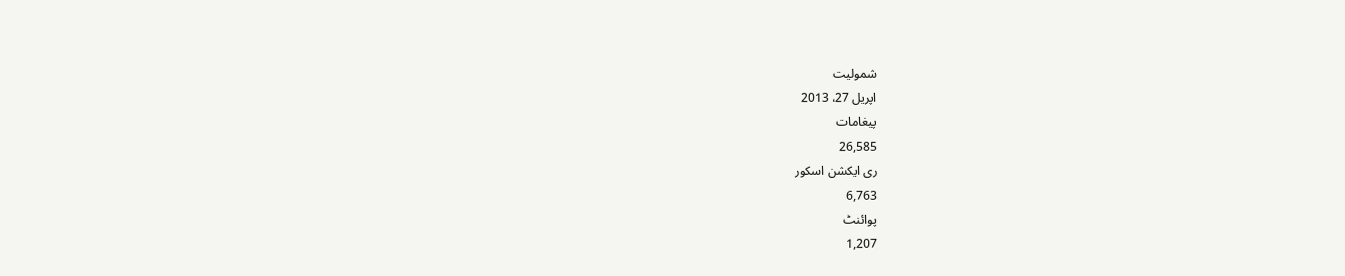شمولیت
اپریل 27، 2013
پیغامات
26,585
ری ایکشن اسکور
6,763
پوائنٹ
1,207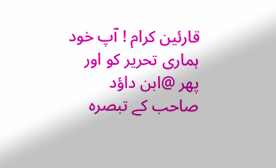قارئین کرام ! آپ خود ہماری تحریر کو اور پھر @ابن داؤد صاحب کے تبصرہ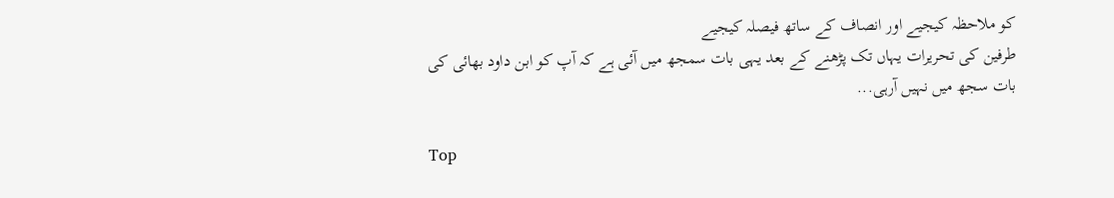کو ملاحظہ کیجیے اور انصاف کے ساتھ فیصلہ کیجیے
طرفین کی تحریرات یہاں تک پڑھنے کے بعد یہی بات سمجھ میں آئی ہے کہ آپ کو ابن داود بھائی کی بات سجھ میں نہیں آرہی...

Top